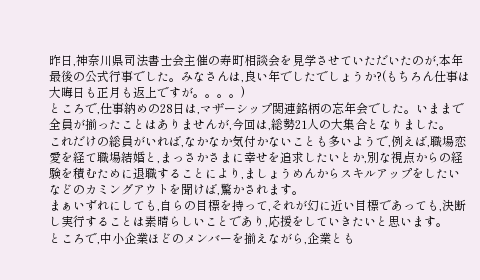昨日,神奈川県司法書士会主催の寿町相談会を見学させていただいたのが,本年最後の公式行事でした。みなさんは,良い年でしたでしょうか?(もちろん仕事は大晦日も正月も返上ですが。。。。)
ところで,仕事納めの28日は,マザーシップ関連銘柄の忘年会でした。いままで全員が揃ったことはありませんが,今回は,総勢21人の大集合となりました。
これだけの総員がいれば,なかなか気付かないことも多いようで,例えば,職場恋愛を経て職場結婚と,まっさかさまに幸せを追求したいとか,別な視点からの経験を積むために退職することにより,ましょうめんからスキルアップをしたいなどのカミングアウトを聞けば,驚かされます。
まぁいずれにしても,自らの目標を持って,それが幻に近い目標であっても,決断し実行することは素晴らしいことであり,応援をしていきたいと思います。
ところで,中小企業ほどのメンバーを揃えながら,企業とも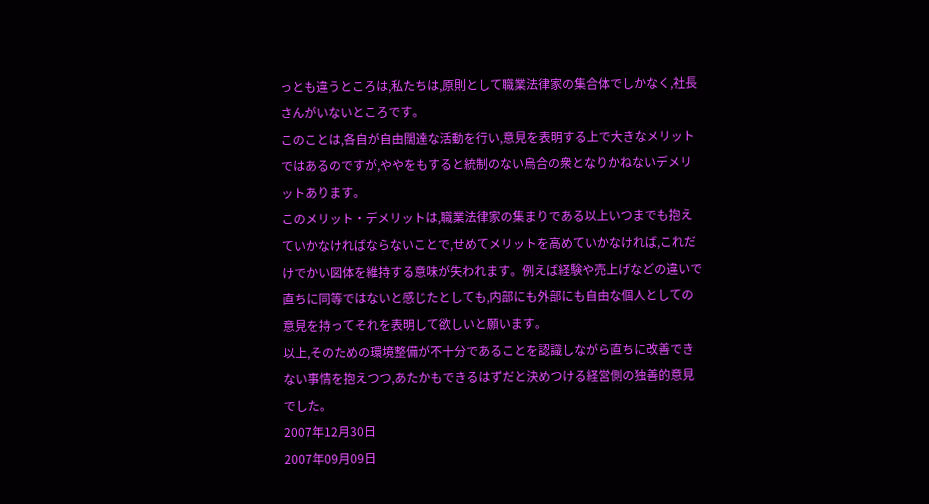っとも違うところは,私たちは,原則として職業法律家の集合体でしかなく,社長さんがいないところです。
このことは,各自が自由闊達な活動を行い,意見を表明する上で大きなメリットではあるのですが,ややをもすると統制のない烏合の衆となりかねないデメリットあります。
このメリット・デメリットは,職業法律家の集まりである以上いつまでも抱えていかなければならないことで,せめてメリットを高めていかなければ,これだけでかい図体を維持する意味が失われます。例えば経験や売上げなどの違いで直ちに同等ではないと感じたとしても,内部にも外部にも自由な個人としての意見を持ってそれを表明して欲しいと願います。
以上,そのための環境整備が不十分であることを認識しながら直ちに改善できない事情を抱えつつ,あたかもできるはずだと決めつける経営側の独善的意見でした。
2007年12月30日
2007年09月09日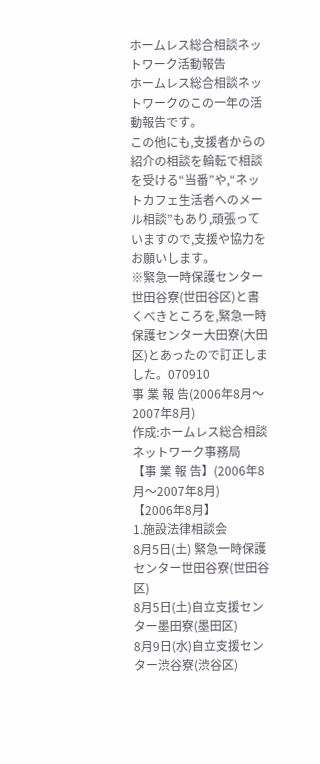ホームレス総合相談ネットワーク活動報告
ホームレス総合相談ネットワークのこの一年の活動報告です。
この他にも,支援者からの紹介の相談を輪転で相談を受ける“当番”や,“ネットカフェ生活者へのメール相談”もあり,頑張っていますので,支援や協力をお願いします。
※緊急一時保護センター世田谷寮(世田谷区)と書くべきところを,緊急一時保護センター大田寮(大田区)とあったので訂正しました。070910
事 業 報 告(2006年8月〜2007年8月)
作成:ホームレス総合相談ネットワーク事務局
【事 業 報 告】(2006年8月〜2007年8月)
【2006年8月】
1.施設法律相談会
8月5日(土) 緊急一時保護センター世田谷寮(世田谷区)
8月5日(土)自立支援センター墨田寮(墨田区)
8月9日(水)自立支援センター渋谷寮(渋谷区)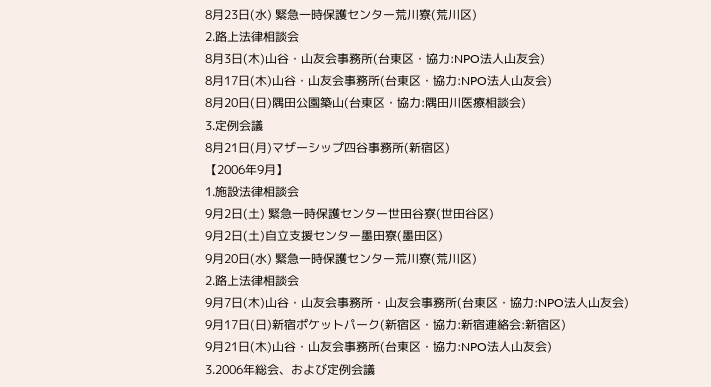8月23日(水) 緊急一時保護センター荒川寮(荒川区)
2.路上法律相談会
8月3日(木)山谷・山友会事務所(台東区・協力:NPO法人山友会)
8月17日(木)山谷・山友会事務所(台東区・協力:NPO法人山友会)
8月20日(日)隅田公園築山(台東区・協力:隅田川医療相談会)
3.定例会議
8月21日(月)マザーシップ四谷事務所(新宿区)
【2006年9月】
1.施設法律相談会
9月2日(土) 緊急一時保護センター世田谷寮(世田谷区)
9月2日(土)自立支援センター墨田寮(墨田区)
9月20日(水) 緊急一時保護センター荒川寮(荒川区)
2.路上法律相談会
9月7日(木)山谷・山友会事務所・山友会事務所(台東区・協力:NPO法人山友会)
9月17日(日)新宿ポケットパーク(新宿区・協力:新宿連絡会:新宿区)
9月21日(木)山谷・山友会事務所(台東区・協力:NPO法人山友会)
3.2006年総会、および定例会議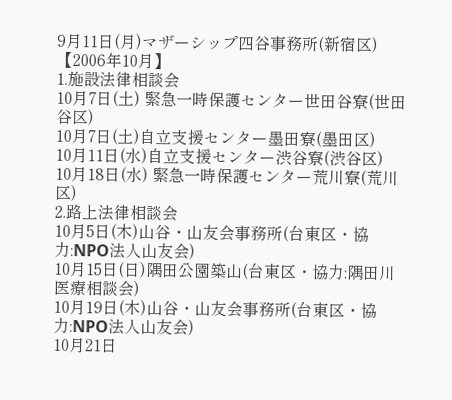9月11日(月)マザーシップ四谷事務所(新宿区)
【2006年10月】
1.施設法律相談会
10月7日(土) 緊急一時保護センター世田谷寮(世田谷区)
10月7日(土)自立支援センター墨田寮(墨田区)
10月11日(水)自立支援センター渋谷寮(渋谷区)
10月18日(水) 緊急一時保護センター荒川寮(荒川区)
2.路上法律相談会
10月5日(木)山谷・山友会事務所(台東区・協力:NPO法人山友会)
10月15日(日)隅田公園築山(台東区・協力:隅田川医療相談会)
10月19日(木)山谷・山友会事務所(台東区・協力:NPO法人山友会)
10月21日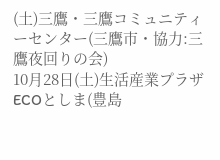(土)三鷹・三鷹コミュニティーセンター(三鷹市・協力:三鷹夜回りの会)
10月28日(土)生活産業プラザECOとしま(豊島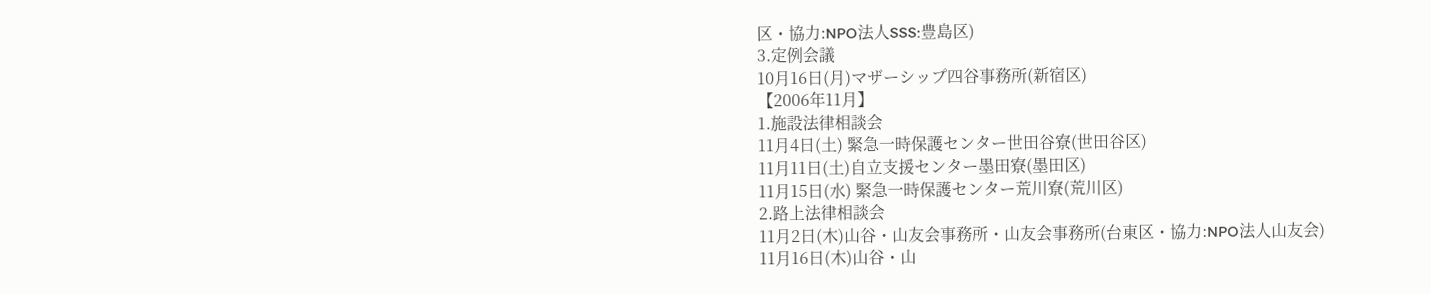区・協力:NPO法人SSS:豊島区)
3.定例会議
10月16日(月)マザーシップ四谷事務所(新宿区)
【2006年11月】
1.施設法律相談会
11月4日(土) 緊急一時保護センター世田谷寮(世田谷区)
11月11日(土)自立支援センター墨田寮(墨田区)
11月15日(水) 緊急一時保護センター荒川寮(荒川区)
2.路上法律相談会
11月2日(木)山谷・山友会事務所・山友会事務所(台東区・協力:NPO法人山友会)
11月16日(木)山谷・山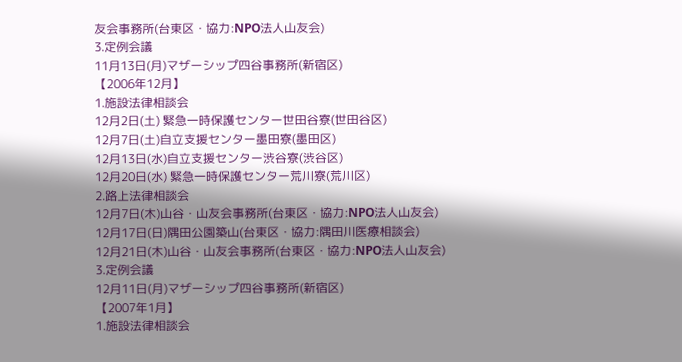友会事務所(台東区・協力:NPO法人山友会)
3.定例会議
11月13日(月)マザーシップ四谷事務所(新宿区)
【2006年12月】
1.施設法律相談会
12月2日(土) 緊急一時保護センター世田谷寮(世田谷区)
12月7日(土)自立支援センター墨田寮(墨田区)
12月13日(水)自立支援センター渋谷寮(渋谷区)
12月20日(水) 緊急一時保護センター荒川寮(荒川区)
2.路上法律相談会
12月7日(木)山谷・山友会事務所(台東区・協力:NPO法人山友会)
12月17日(日)隅田公園築山(台東区・協力:隅田川医療相談会)
12月21日(木)山谷・山友会事務所(台東区・協力:NPO法人山友会)
3.定例会議
12月11日(月)マザーシップ四谷事務所(新宿区)
【2007年1月】
1.施設法律相談会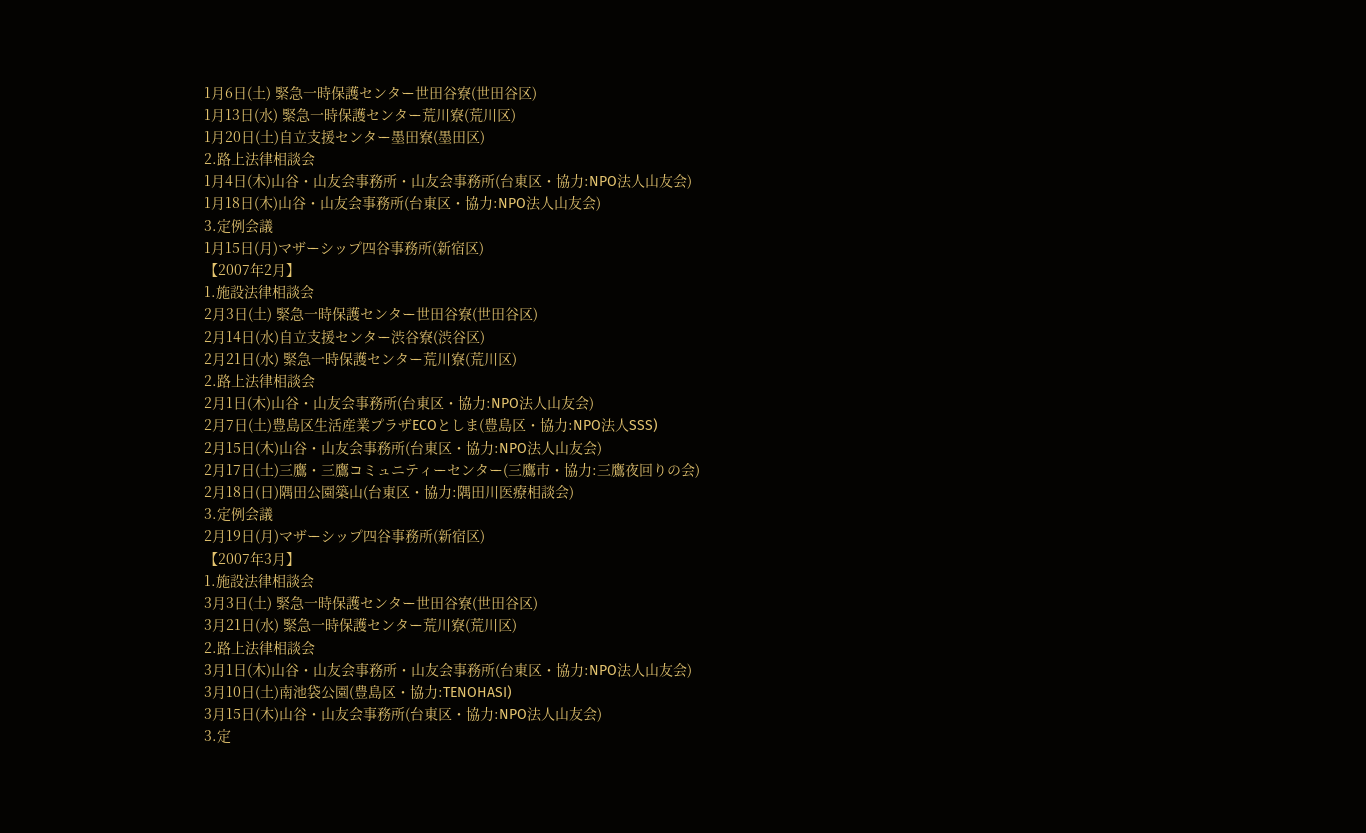1月6日(土) 緊急一時保護センター世田谷寮(世田谷区)
1月13日(水) 緊急一時保護センター荒川寮(荒川区)
1月20日(土)自立支援センター墨田寮(墨田区)
2.路上法律相談会
1月4日(木)山谷・山友会事務所・山友会事務所(台東区・協力:NPO法人山友会)
1月18日(木)山谷・山友会事務所(台東区・協力:NPO法人山友会)
3.定例会議
1月15日(月)マザーシップ四谷事務所(新宿区)
【2007年2月】
1.施設法律相談会
2月3日(土) 緊急一時保護センター世田谷寮(世田谷区)
2月14日(水)自立支援センター渋谷寮(渋谷区)
2月21日(水) 緊急一時保護センター荒川寮(荒川区)
2.路上法律相談会
2月1日(木)山谷・山友会事務所(台東区・協力:NPO法人山友会)
2月7日(土)豊島区生活産業プラザECOとしま(豊島区・協力:NPO法人SSS)
2月15日(木)山谷・山友会事務所(台東区・協力:NPO法人山友会)
2月17日(土)三鷹・三鷹コミュニティーセンター(三鷹市・協力:三鷹夜回りの会)
2月18日(日)隅田公園築山(台東区・協力:隅田川医療相談会)
3.定例会議
2月19日(月)マザーシップ四谷事務所(新宿区)
【2007年3月】
1.施設法律相談会
3月3日(土) 緊急一時保護センター世田谷寮(世田谷区)
3月21日(水) 緊急一時保護センター荒川寮(荒川区)
2.路上法律相談会
3月1日(木)山谷・山友会事務所・山友会事務所(台東区・協力:NPO法人山友会)
3月10日(土)南池袋公園(豊島区・協力:TENOHASI)
3月15日(木)山谷・山友会事務所(台東区・協力:NPO法人山友会)
3.定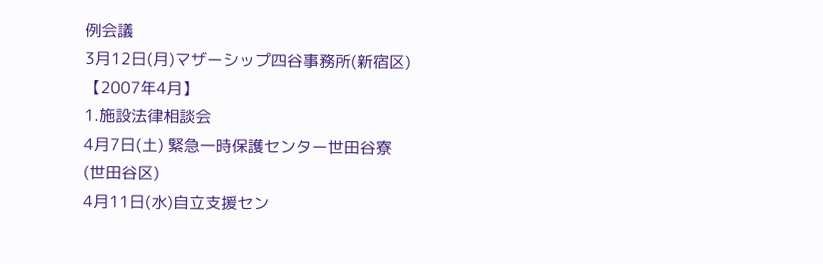例会議
3月12日(月)マザーシップ四谷事務所(新宿区)
【2007年4月】
1.施設法律相談会
4月7日(土) 緊急一時保護センター世田谷寮(世田谷区)
4月11日(水)自立支援セン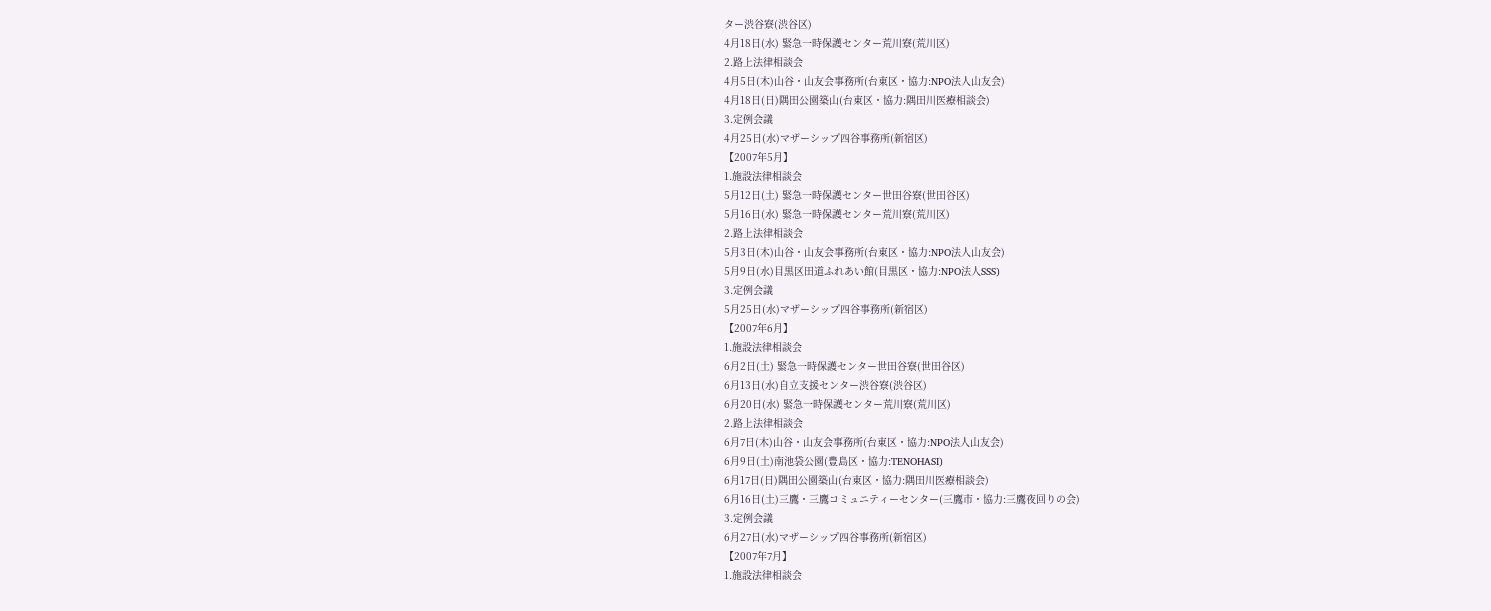ター渋谷寮(渋谷区)
4月18日(水) 緊急一時保護センター荒川寮(荒川区)
2.路上法律相談会
4月5日(木)山谷・山友会事務所(台東区・協力:NPO法人山友会)
4月18日(日)隅田公園築山(台東区・協力:隅田川医療相談会)
3.定例会議
4月25日(水)マザーシップ四谷事務所(新宿区)
【2007年5月】
1.施設法律相談会
5月12日(土) 緊急一時保護センター世田谷寮(世田谷区)
5月16日(水) 緊急一時保護センター荒川寮(荒川区)
2.路上法律相談会
5月3日(木)山谷・山友会事務所(台東区・協力:NPO法人山友会)
5月9日(水)目黒区田道ふれあい館(目黒区・協力:NPO法人SSS)
3.定例会議
5月25日(水)マザーシップ四谷事務所(新宿区)
【2007年6月】
1.施設法律相談会
6月2日(土) 緊急一時保護センター世田谷寮(世田谷区)
6月13日(水)自立支援センター渋谷寮(渋谷区)
6月20日(水) 緊急一時保護センター荒川寮(荒川区)
2.路上法律相談会
6月7日(木)山谷・山友会事務所(台東区・協力:NPO法人山友会)
6月9日(土)南池袋公園(豊島区・協力:TENOHASI)
6月17日(日)隅田公園築山(台東区・協力:隅田川医療相談会)
6月16日(土)三鷹・三鷹コミュニティーセンター(三鷹市・協力:三鷹夜回りの会)
3.定例会議
6月27日(水)マザーシップ四谷事務所(新宿区)
【2007年7月】
1.施設法律相談会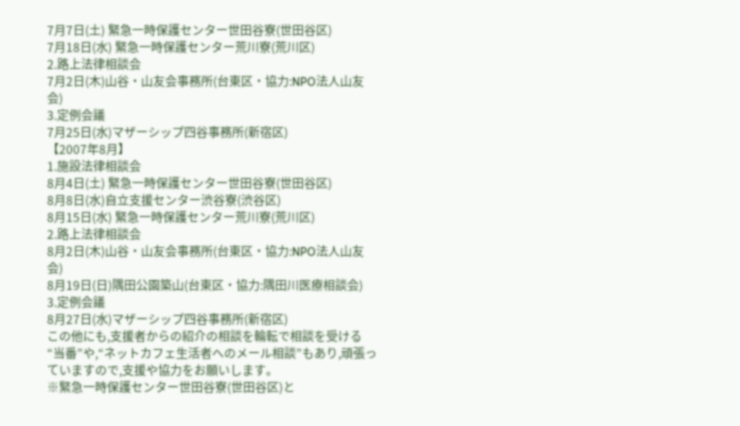7月7日(土) 緊急一時保護センター世田谷寮(世田谷区)
7月18日(水) 緊急一時保護センター荒川寮(荒川区)
2.路上法律相談会
7月2日(木)山谷・山友会事務所(台東区・協力:NPO法人山友会)
3.定例会議
7月25日(水)マザーシップ四谷事務所(新宿区)
【2007年8月】
1.施設法律相談会
8月4日(土) 緊急一時保護センター世田谷寮(世田谷区)
8月8日(水)自立支援センター渋谷寮(渋谷区)
8月15日(水) 緊急一時保護センター荒川寮(荒川区)
2.路上法律相談会
8月2日(木)山谷・山友会事務所(台東区・協力:NPO法人山友会)
8月19日(日)隅田公園築山(台東区・協力:隅田川医療相談会)
3.定例会議
8月27日(水)マザーシップ四谷事務所(新宿区)
この他にも,支援者からの紹介の相談を輪転で相談を受ける“当番”や,“ネットカフェ生活者へのメール相談”もあり,頑張っていますので,支援や協力をお願いします。
※緊急一時保護センター世田谷寮(世田谷区)と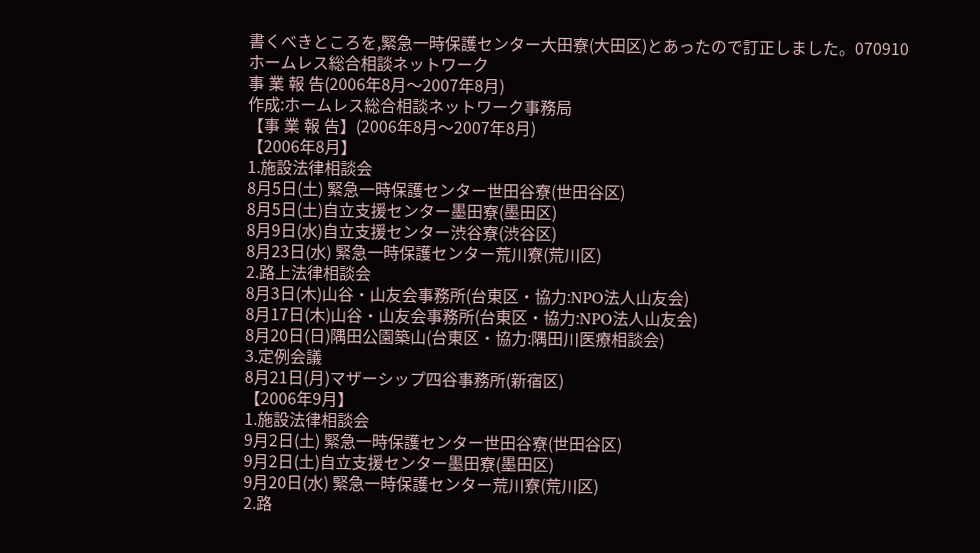書くべきところを,緊急一時保護センター大田寮(大田区)とあったので訂正しました。070910
ホームレス総合相談ネットワーク
事 業 報 告(2006年8月〜2007年8月)
作成:ホームレス総合相談ネットワーク事務局
【事 業 報 告】(2006年8月〜2007年8月)
【2006年8月】
1.施設法律相談会
8月5日(土) 緊急一時保護センター世田谷寮(世田谷区)
8月5日(土)自立支援センター墨田寮(墨田区)
8月9日(水)自立支援センター渋谷寮(渋谷区)
8月23日(水) 緊急一時保護センター荒川寮(荒川区)
2.路上法律相談会
8月3日(木)山谷・山友会事務所(台東区・協力:NPO法人山友会)
8月17日(木)山谷・山友会事務所(台東区・協力:NPO法人山友会)
8月20日(日)隅田公園築山(台東区・協力:隅田川医療相談会)
3.定例会議
8月21日(月)マザーシップ四谷事務所(新宿区)
【2006年9月】
1.施設法律相談会
9月2日(土) 緊急一時保護センター世田谷寮(世田谷区)
9月2日(土)自立支援センター墨田寮(墨田区)
9月20日(水) 緊急一時保護センター荒川寮(荒川区)
2.路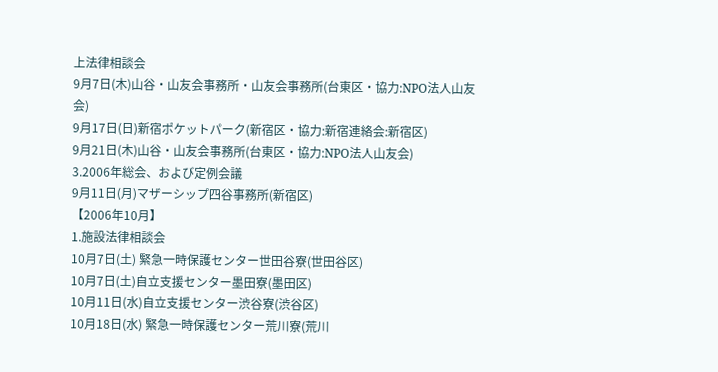上法律相談会
9月7日(木)山谷・山友会事務所・山友会事務所(台東区・協力:NPO法人山友会)
9月17日(日)新宿ポケットパーク(新宿区・協力:新宿連絡会:新宿区)
9月21日(木)山谷・山友会事務所(台東区・協力:NPO法人山友会)
3.2006年総会、および定例会議
9月11日(月)マザーシップ四谷事務所(新宿区)
【2006年10月】
1.施設法律相談会
10月7日(土) 緊急一時保護センター世田谷寮(世田谷区)
10月7日(土)自立支援センター墨田寮(墨田区)
10月11日(水)自立支援センター渋谷寮(渋谷区)
10月18日(水) 緊急一時保護センター荒川寮(荒川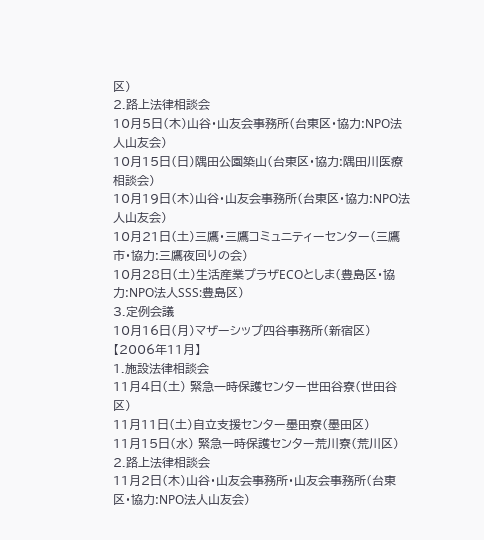区)
2.路上法律相談会
10月5日(木)山谷・山友会事務所(台東区・協力:NPO法人山友会)
10月15日(日)隅田公園築山(台東区・協力:隅田川医療相談会)
10月19日(木)山谷・山友会事務所(台東区・協力:NPO法人山友会)
10月21日(土)三鷹・三鷹コミュニティーセンター(三鷹市・協力:三鷹夜回りの会)
10月28日(土)生活産業プラザECOとしま(豊島区・協力:NPO法人SSS:豊島区)
3.定例会議
10月16日(月)マザーシップ四谷事務所(新宿区)
【2006年11月】
1.施設法律相談会
11月4日(土) 緊急一時保護センター世田谷寮(世田谷区)
11月11日(土)自立支援センター墨田寮(墨田区)
11月15日(水) 緊急一時保護センター荒川寮(荒川区)
2.路上法律相談会
11月2日(木)山谷・山友会事務所・山友会事務所(台東区・協力:NPO法人山友会)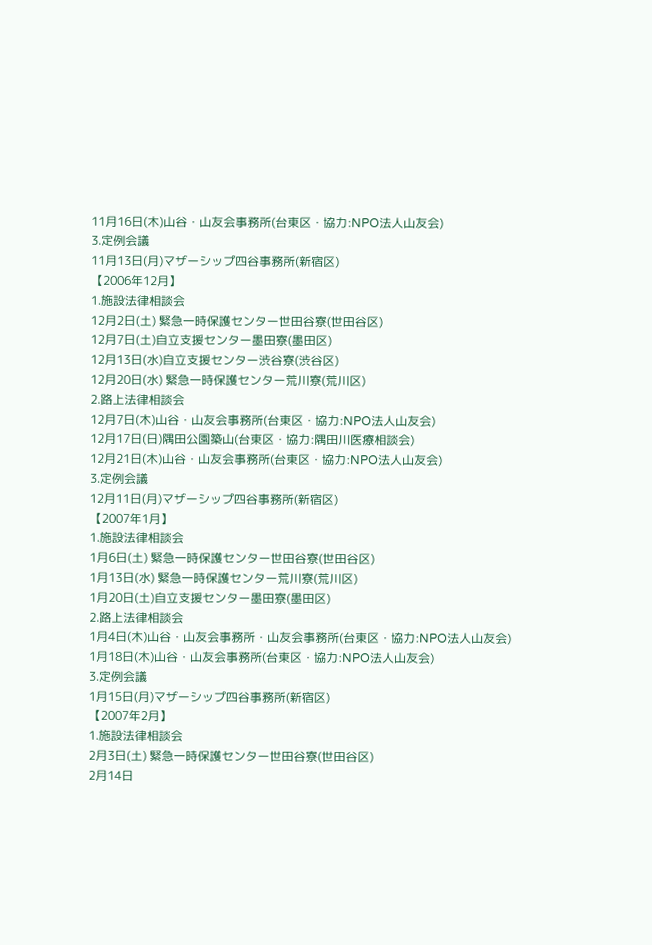11月16日(木)山谷・山友会事務所(台東区・協力:NPO法人山友会)
3.定例会議
11月13日(月)マザーシップ四谷事務所(新宿区)
【2006年12月】
1.施設法律相談会
12月2日(土) 緊急一時保護センター世田谷寮(世田谷区)
12月7日(土)自立支援センター墨田寮(墨田区)
12月13日(水)自立支援センター渋谷寮(渋谷区)
12月20日(水) 緊急一時保護センター荒川寮(荒川区)
2.路上法律相談会
12月7日(木)山谷・山友会事務所(台東区・協力:NPO法人山友会)
12月17日(日)隅田公園築山(台東区・協力:隅田川医療相談会)
12月21日(木)山谷・山友会事務所(台東区・協力:NPO法人山友会)
3.定例会議
12月11日(月)マザーシップ四谷事務所(新宿区)
【2007年1月】
1.施設法律相談会
1月6日(土) 緊急一時保護センター世田谷寮(世田谷区)
1月13日(水) 緊急一時保護センター荒川寮(荒川区)
1月20日(土)自立支援センター墨田寮(墨田区)
2.路上法律相談会
1月4日(木)山谷・山友会事務所・山友会事務所(台東区・協力:NPO法人山友会)
1月18日(木)山谷・山友会事務所(台東区・協力:NPO法人山友会)
3.定例会議
1月15日(月)マザーシップ四谷事務所(新宿区)
【2007年2月】
1.施設法律相談会
2月3日(土) 緊急一時保護センター世田谷寮(世田谷区)
2月14日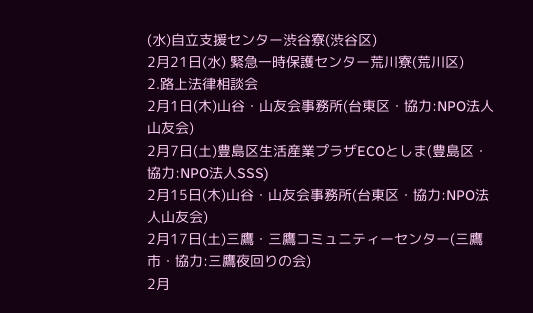(水)自立支援センター渋谷寮(渋谷区)
2月21日(水) 緊急一時保護センター荒川寮(荒川区)
2.路上法律相談会
2月1日(木)山谷・山友会事務所(台東区・協力:NPO法人山友会)
2月7日(土)豊島区生活産業プラザECOとしま(豊島区・協力:NPO法人SSS)
2月15日(木)山谷・山友会事務所(台東区・協力:NPO法人山友会)
2月17日(土)三鷹・三鷹コミュニティーセンター(三鷹市・協力:三鷹夜回りの会)
2月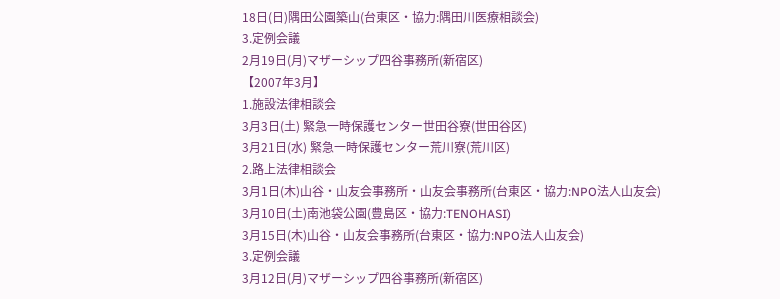18日(日)隅田公園築山(台東区・協力:隅田川医療相談会)
3.定例会議
2月19日(月)マザーシップ四谷事務所(新宿区)
【2007年3月】
1.施設法律相談会
3月3日(土) 緊急一時保護センター世田谷寮(世田谷区)
3月21日(水) 緊急一時保護センター荒川寮(荒川区)
2.路上法律相談会
3月1日(木)山谷・山友会事務所・山友会事務所(台東区・協力:NPO法人山友会)
3月10日(土)南池袋公園(豊島区・協力:TENOHASI)
3月15日(木)山谷・山友会事務所(台東区・協力:NPO法人山友会)
3.定例会議
3月12日(月)マザーシップ四谷事務所(新宿区)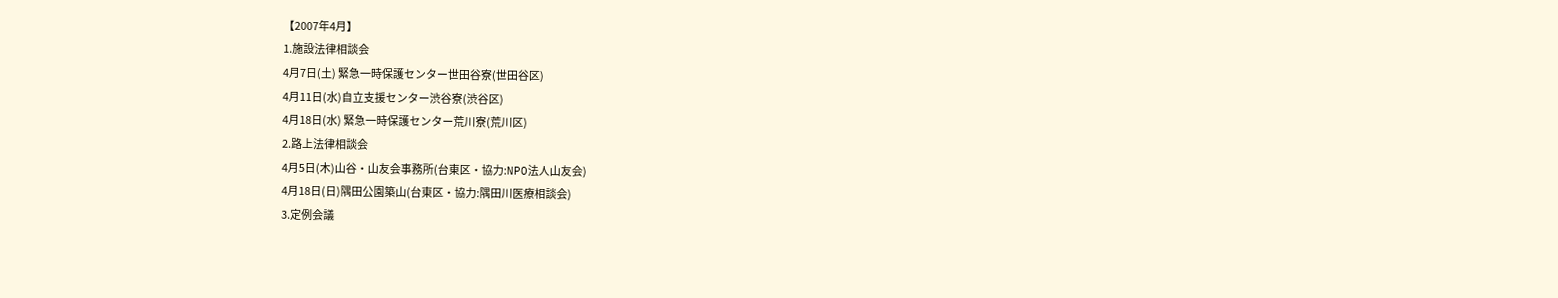【2007年4月】
1.施設法律相談会
4月7日(土) 緊急一時保護センター世田谷寮(世田谷区)
4月11日(水)自立支援センター渋谷寮(渋谷区)
4月18日(水) 緊急一時保護センター荒川寮(荒川区)
2.路上法律相談会
4月5日(木)山谷・山友会事務所(台東区・協力:NPO法人山友会)
4月18日(日)隅田公園築山(台東区・協力:隅田川医療相談会)
3.定例会議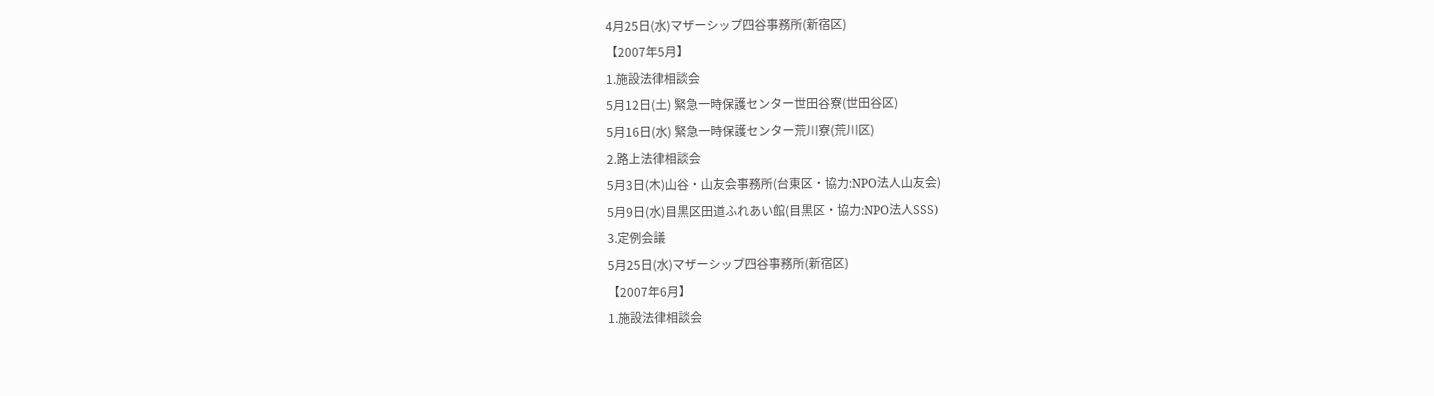4月25日(水)マザーシップ四谷事務所(新宿区)
【2007年5月】
1.施設法律相談会
5月12日(土) 緊急一時保護センター世田谷寮(世田谷区)
5月16日(水) 緊急一時保護センター荒川寮(荒川区)
2.路上法律相談会
5月3日(木)山谷・山友会事務所(台東区・協力:NPO法人山友会)
5月9日(水)目黒区田道ふれあい館(目黒区・協力:NPO法人SSS)
3.定例会議
5月25日(水)マザーシップ四谷事務所(新宿区)
【2007年6月】
1.施設法律相談会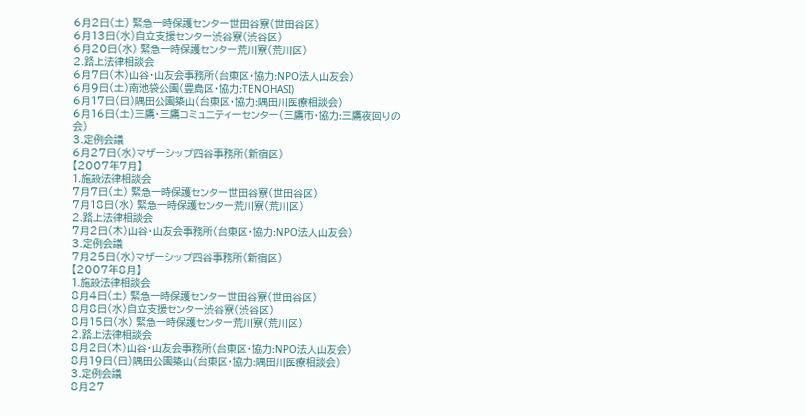6月2日(土) 緊急一時保護センター世田谷寮(世田谷区)
6月13日(水)自立支援センター渋谷寮(渋谷区)
6月20日(水) 緊急一時保護センター荒川寮(荒川区)
2.路上法律相談会
6月7日(木)山谷・山友会事務所(台東区・協力:NPO法人山友会)
6月9日(土)南池袋公園(豊島区・協力:TENOHASI)
6月17日(日)隅田公園築山(台東区・協力:隅田川医療相談会)
6月16日(土)三鷹・三鷹コミュニティーセンター(三鷹市・協力:三鷹夜回りの会)
3.定例会議
6月27日(水)マザーシップ四谷事務所(新宿区)
【2007年7月】
1.施設法律相談会
7月7日(土) 緊急一時保護センター世田谷寮(世田谷区)
7月18日(水) 緊急一時保護センター荒川寮(荒川区)
2.路上法律相談会
7月2日(木)山谷・山友会事務所(台東区・協力:NPO法人山友会)
3.定例会議
7月25日(水)マザーシップ四谷事務所(新宿区)
【2007年8月】
1.施設法律相談会
8月4日(土) 緊急一時保護センター世田谷寮(世田谷区)
8月8日(水)自立支援センター渋谷寮(渋谷区)
8月15日(水) 緊急一時保護センター荒川寮(荒川区)
2.路上法律相談会
8月2日(木)山谷・山友会事務所(台東区・協力:NPO法人山友会)
8月19日(日)隅田公園築山(台東区・協力:隅田川医療相談会)
3.定例会議
8月27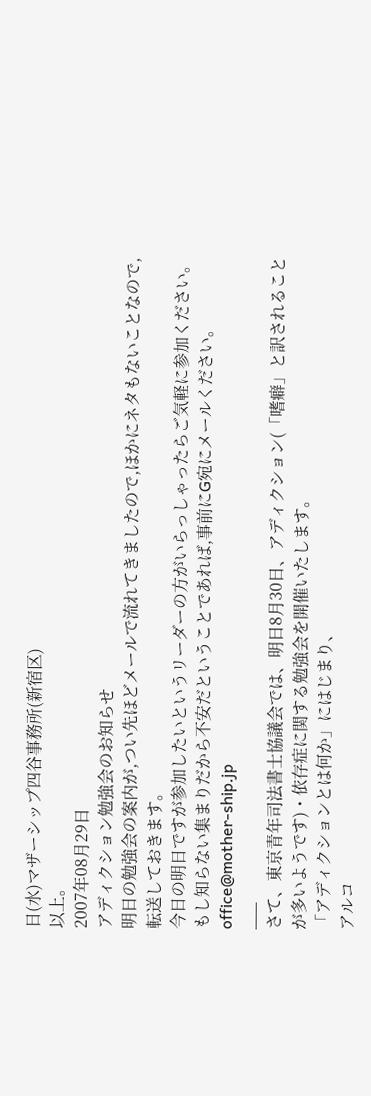日(水)マザーシップ四谷事務所(新宿区)
以上。
2007年08月29日
アディクション勉強会のお知らせ
明日の勉強会の案内が,つい先ほどメールで流れてきましたので,ほかにネタもないことなので,転送しておきます。
今日の明日ですが参加したいというリーダーの方がいらっしゃったらご気軽に参加ください。もし知らない集まりだから不安だということであれば,事前にG宛にメールください。office@mother-ship.jp
___
さて、東京青年司法書士協議会では、明日8月30日、アディクション(「嗜癖」と訳されることが多いようです)・依存症に関する勉強会を開催いたします。
「アディクションとは何か」にはじまり、
アルコ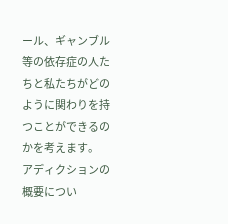ール、ギャンブル等の依存症の人たちと私たちがどのように関わりを持つことができるのかを考えます。
アディクションの概要につい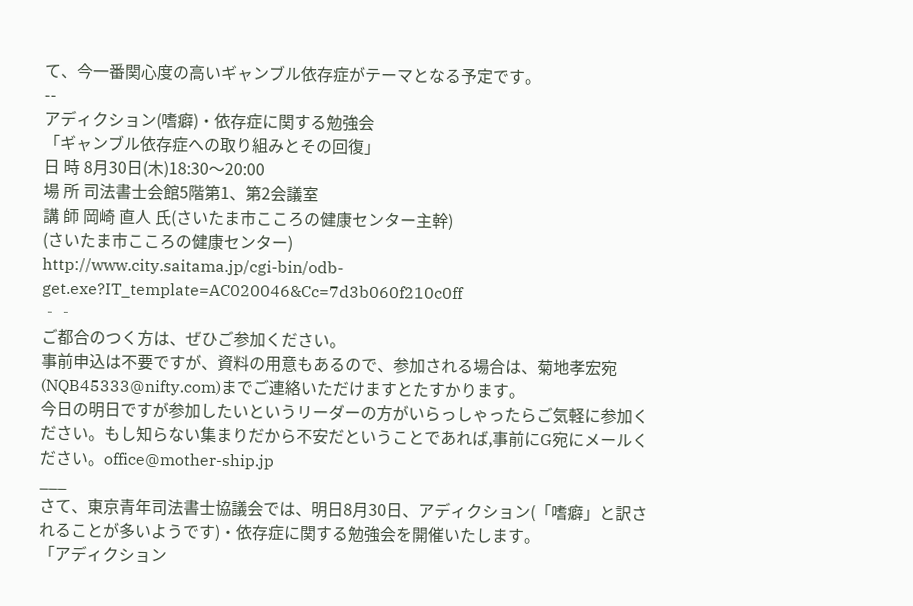て、今一番関心度の高いギャンブル依存症がテーマとなる予定です。
--
アディクション(嗜癖)・依存症に関する勉強会
「ギャンブル依存症への取り組みとその回復」
日 時 8月30日(木)18:30〜20:00
場 所 司法書士会館5階第1、第2会議室
講 師 岡崎 直人 氏(さいたま市こころの健康センター主幹)
(さいたま市こころの健康センター)
http://www.city.saitama.jp/cgi-bin/odb-get.exe?IT_template=AC020046&Cc=7d3b060f210c0ff
‐‐
ご都合のつく方は、ぜひご参加ください。
事前申込は不要ですが、資料の用意もあるので、参加される場合は、菊地孝宏宛(NQB45333@nifty.com)までご連絡いただけますとたすかります。
今日の明日ですが参加したいというリーダーの方がいらっしゃったらご気軽に参加ください。もし知らない集まりだから不安だということであれば,事前にG宛にメールください。office@mother-ship.jp
___
さて、東京青年司法書士協議会では、明日8月30日、アディクション(「嗜癖」と訳されることが多いようです)・依存症に関する勉強会を開催いたします。
「アディクション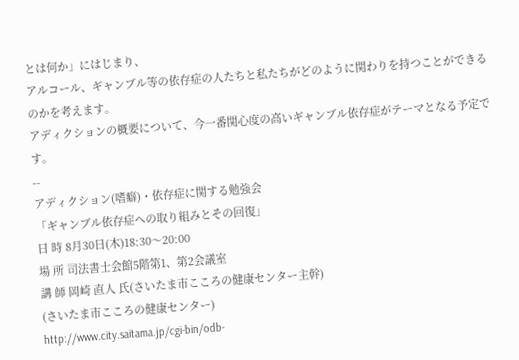とは何か」にはじまり、
アルコール、ギャンブル等の依存症の人たちと私たちがどのように関わりを持つことができるのかを考えます。
アディクションの概要について、今一番関心度の高いギャンブル依存症がテーマとなる予定です。
--
アディクション(嗜癖)・依存症に関する勉強会
「ギャンブル依存症への取り組みとその回復」
日 時 8月30日(木)18:30〜20:00
場 所 司法書士会館5階第1、第2会議室
講 師 岡崎 直人 氏(さいたま市こころの健康センター主幹)
(さいたま市こころの健康センター)
http://www.city.saitama.jp/cgi-bin/odb-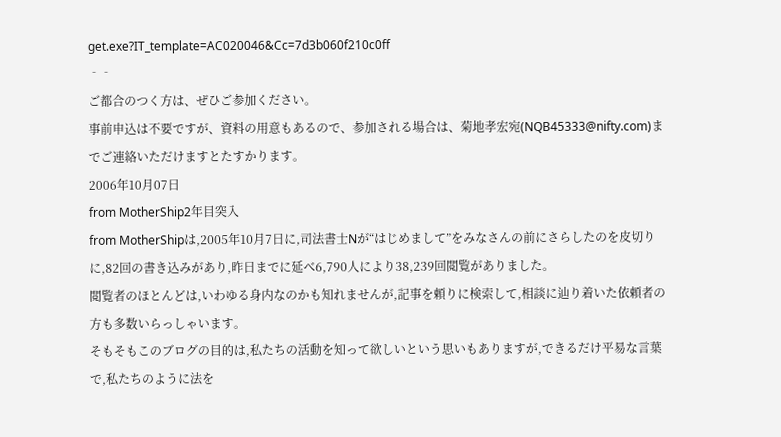get.exe?IT_template=AC020046&Cc=7d3b060f210c0ff
‐‐
ご都合のつく方は、ぜひご参加ください。
事前申込は不要ですが、資料の用意もあるので、参加される場合は、菊地孝宏宛(NQB45333@nifty.com)までご連絡いただけますとたすかります。
2006年10月07日
from MotherShip2年目突入
from MotherShipは,2005年10月7日に,司法書士Nが“はじめまして”をみなさんの前にさらしたのを皮切りに,82回の書き込みがあり,昨日までに延べ6,790人により38,239回閲覧がありました。
閲覧者のほとんどは,いわゆる身内なのかも知れませんが,記事を頼りに検索して,相談に辿り着いた依頼者の方も多数いらっしゃいます。
そもそもこのブログの目的は,私たちの活動を知って欲しいという思いもありますが,できるだけ平易な言葉で,私たちのように法を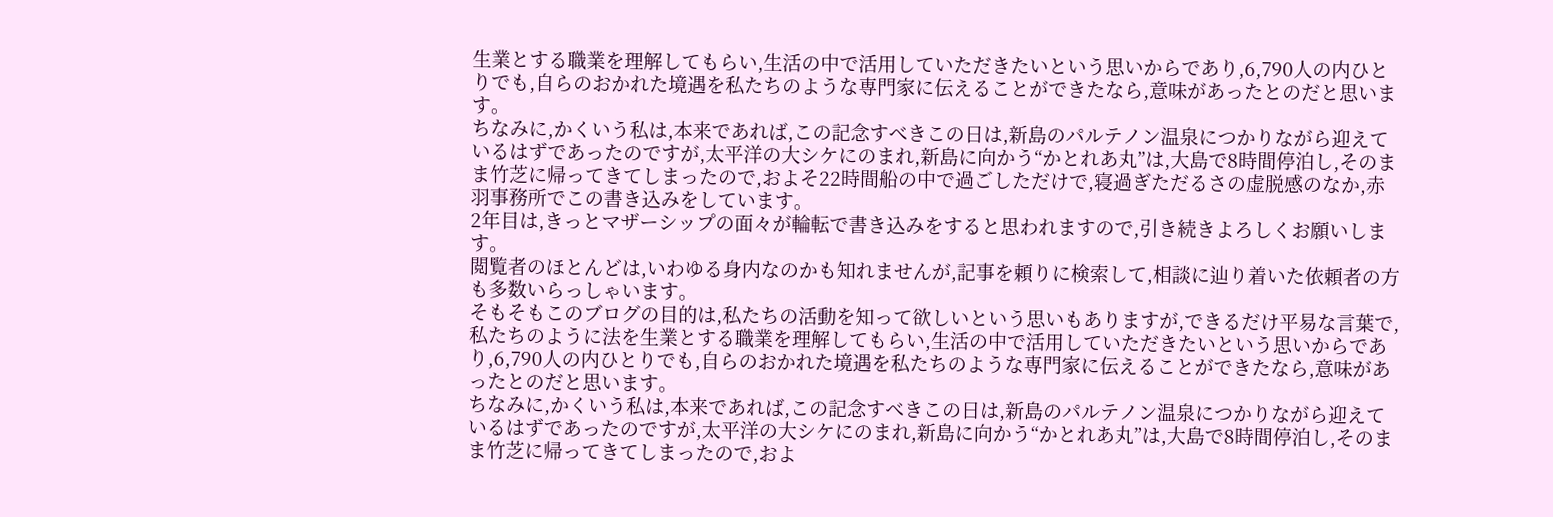生業とする職業を理解してもらい,生活の中で活用していただきたいという思いからであり,6,790人の内ひとりでも,自らのおかれた境遇を私たちのような専門家に伝えることができたなら,意味があったとのだと思います。
ちなみに,かくいう私は,本来であれば,この記念すべきこの日は,新島のパルテノン温泉につかりながら迎えているはずであったのですが,太平洋の大シケにのまれ,新島に向かう“かとれあ丸”は,大島で8時間停泊し,そのまま竹芝に帰ってきてしまったので,およそ22時間船の中で過ごしただけで,寝過ぎただるさの虚脱感のなか,赤羽事務所でこの書き込みをしています。
2年目は,きっとマザーシップの面々が輪転で書き込みをすると思われますので,引き続きよろしくお願いします。
閲覧者のほとんどは,いわゆる身内なのかも知れませんが,記事を頼りに検索して,相談に辿り着いた依頼者の方も多数いらっしゃいます。
そもそもこのブログの目的は,私たちの活動を知って欲しいという思いもありますが,できるだけ平易な言葉で,私たちのように法を生業とする職業を理解してもらい,生活の中で活用していただきたいという思いからであり,6,790人の内ひとりでも,自らのおかれた境遇を私たちのような専門家に伝えることができたなら,意味があったとのだと思います。
ちなみに,かくいう私は,本来であれば,この記念すべきこの日は,新島のパルテノン温泉につかりながら迎えているはずであったのですが,太平洋の大シケにのまれ,新島に向かう“かとれあ丸”は,大島で8時間停泊し,そのまま竹芝に帰ってきてしまったので,およ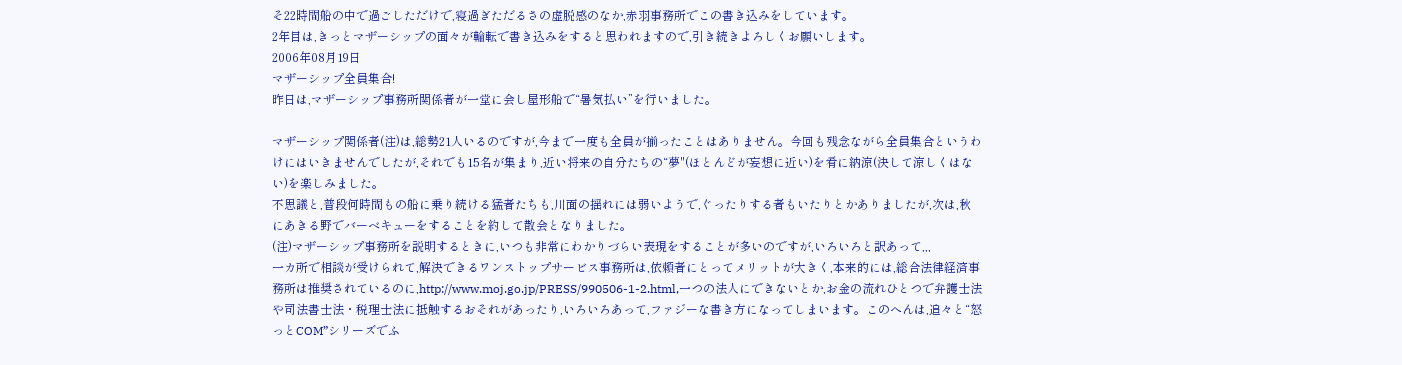そ22時間船の中で過ごしただけで,寝過ぎただるさの虚脱感のなか,赤羽事務所でこの書き込みをしています。
2年目は,きっとマザーシップの面々が輪転で書き込みをすると思われますので,引き続きよろしくお願いします。
2006年08月19日
マザーシップ全員集合!
昨日は,マザーシップ事務所関係者が一堂に会し屋形船で“暑気払い”を行いました。

マザーシップ関係者(注)は,総勢21人いるのですが,今まで一度も全員が揃ったことはありません。今回も残念ながら全員集合というわけにはいきませんでしたが,それでも15名が集まり,近い将来の自分たちの“夢"(ほとんどが妄想に近い)を肴に納涼(決して涼しくはない)を楽しみました。
不思議と,普段何時間もの船に乗り続ける猛者たちも,川面の揺れには弱いようで,ぐったりする者もいたりとかありましたが,次は,秋にあきる野でバーベキューをすることを約して散会となりました。
(注)マザーシップ事務所を説明するときに,いつも非常にわかりづらい表現をすることが多いのですが,いろいろと訳あって,,,
一カ所で相談が受けられて,解決できるワンストップサービス事務所は,依頼者にとってメリットが大きく,本来的には,総合法律経済事務所は推奨されているのに,http://www.moj.go.jp/PRESS/990506-1-2.html,一つの法人にできないとか,お金の流れひとつで弁護士法や司法書士法・税理士法に抵触するおそれがあったり,いろいろあって,ファジーな書き方になってしまいます。このへんは,追々と“怒っとCOM”シリーズでふ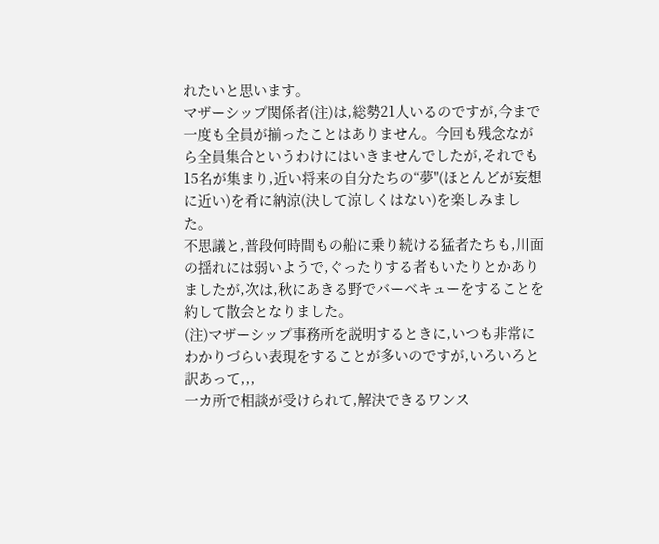れたいと思います。
マザーシップ関係者(注)は,総勢21人いるのですが,今まで一度も全員が揃ったことはありません。今回も残念ながら全員集合というわけにはいきませんでしたが,それでも15名が集まり,近い将来の自分たちの“夢"(ほとんどが妄想に近い)を肴に納涼(決して涼しくはない)を楽しみました。
不思議と,普段何時間もの船に乗り続ける猛者たちも,川面の揺れには弱いようで,ぐったりする者もいたりとかありましたが,次は,秋にあきる野でバーベキューをすることを約して散会となりました。
(注)マザーシップ事務所を説明するときに,いつも非常にわかりづらい表現をすることが多いのですが,いろいろと訳あって,,,
一カ所で相談が受けられて,解決できるワンス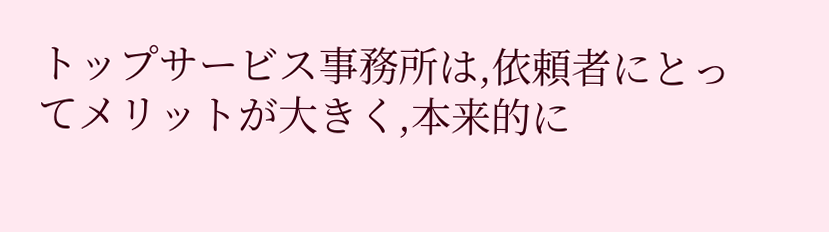トップサービス事務所は,依頼者にとってメリットが大きく,本来的に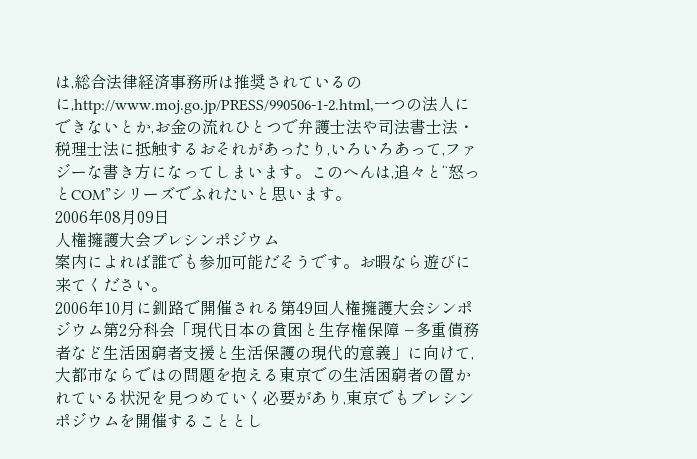は,総合法律経済事務所は推奨されているのに,http://www.moj.go.jp/PRESS/990506-1-2.html,一つの法人にできないとか,お金の流れひとつで弁護士法や司法書士法・税理士法に抵触するおそれがあったり,いろいろあって,ファジーな書き方になってしまいます。このへんは,追々と“怒っとCOM”シリーズでふれたいと思います。
2006年08月09日
人権擁護大会プレシンポジウム
案内によれば誰でも参加可能だそうです。お暇なら遊びに来てください。
2006年10月に釧路で開催される第49回人権擁護大会シンポジウム第2分科会「現代日本の貧困と生存権保障 −多重債務者など生活困窮者支援と生活保護の現代的意義」に向けて,大都市ならではの問題を抱える東京での生活困窮者の置かれている状況を見つめていく必要があり,東京でもプレシンポジウムを開催することとし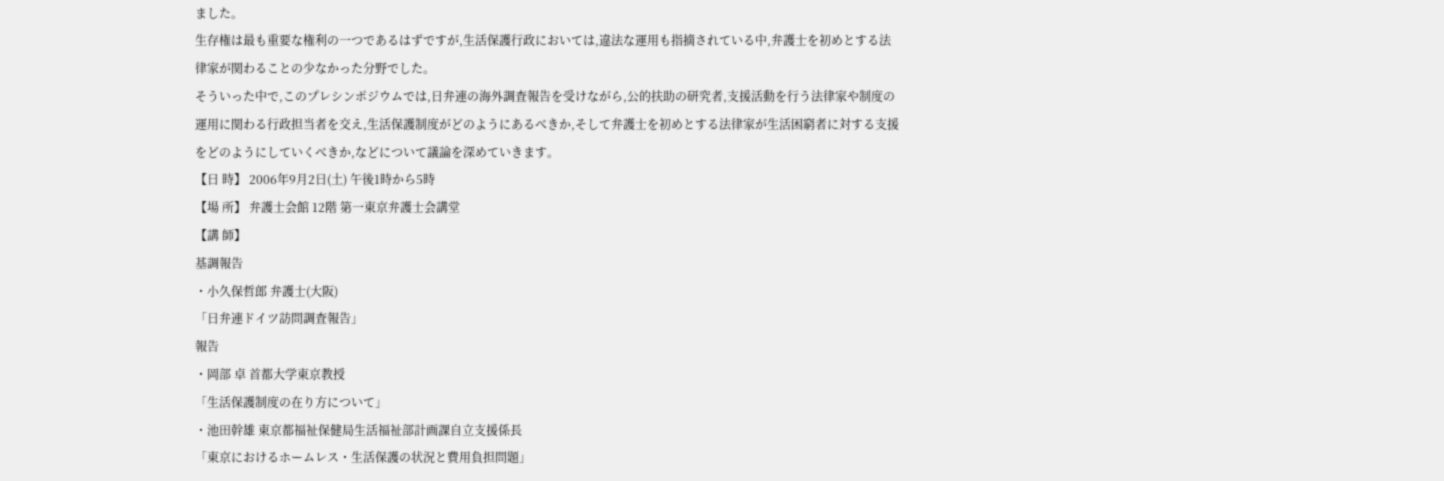ました。
生存権は最も重要な権利の一つであるはずですが,生活保護行政においては,違法な運用も指摘されている中,弁護士を初めとする法律家が関わることの少なかった分野でした。
そういった中で,このプレシンポジウムでは,日弁連の海外調査報告を受けながら,公的扶助の研究者,支援活動を行う法律家や制度の運用に関わる行政担当者を交え,生活保護制度がどのようにあるべきか,そして弁護士を初めとする法律家が生活困窮者に対する支援をどのようにしていくべきか,などについて議論を深めていきます。
【日 時】 2006年9月2日(土) 午後1時から5時
【場 所】 弁護士会館 12階 第一東京弁護士会講堂
【講 師】
基調報告
・小久保哲郎 弁護士(大阪)
「日弁連ドイツ訪問調査報告」
報告
・岡部 卓 首都大学東京教授
「生活保護制度の在り方について」
・池田幹雄 東京都福祉保健局生活福祉部計画課自立支援係長
「東京におけるホームレス・生活保護の状況と費用負担問題」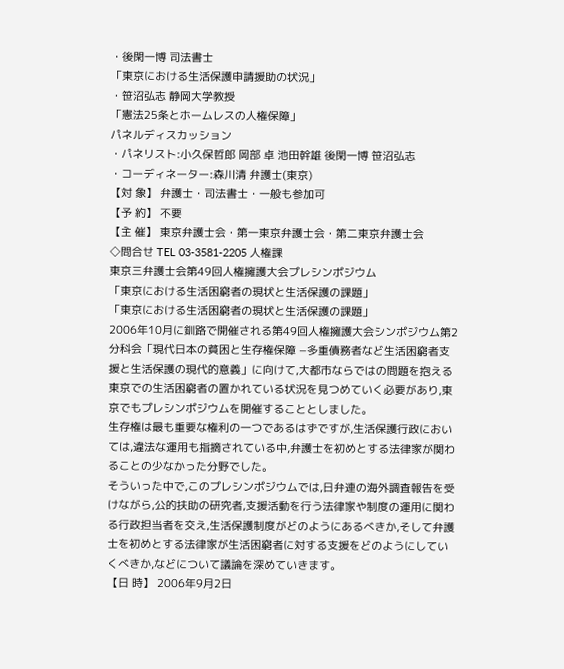・後閑一博 司法書士
「東京における生活保護申請援助の状況」
・笹沼弘志 静岡大学教授
「憲法25条とホームレスの人権保障」
パネルディスカッション
・パネリスト:小久保哲郎 岡部 卓 池田幹雄 後閑一博 笹沼弘志
・コーディネーター:森川清 弁護士(東京)
【対 象】 弁護士・司法書士・一般も参加可
【予 約】 不要
【主 催】 東京弁護士会・第一東京弁護士会・第二東京弁護士会
◇問合せ TEL 03-3581-2205 人権課
東京三弁護士会第49回人権擁護大会プレシンポジウム
「東京における生活困窮者の現状と生活保護の課題」
「東京における生活困窮者の現状と生活保護の課題」
2006年10月に釧路で開催される第49回人権擁護大会シンポジウム第2分科会「現代日本の貧困と生存権保障 −多重債務者など生活困窮者支援と生活保護の現代的意義」に向けて,大都市ならではの問題を抱える東京での生活困窮者の置かれている状況を見つめていく必要があり,東京でもプレシンポジウムを開催することとしました。
生存権は最も重要な権利の一つであるはずですが,生活保護行政においては,違法な運用も指摘されている中,弁護士を初めとする法律家が関わることの少なかった分野でした。
そういった中で,このプレシンポジウムでは,日弁連の海外調査報告を受けながら,公的扶助の研究者,支援活動を行う法律家や制度の運用に関わる行政担当者を交え,生活保護制度がどのようにあるべきか,そして弁護士を初めとする法律家が生活困窮者に対する支援をどのようにしていくべきか,などについて議論を深めていきます。
【日 時】 2006年9月2日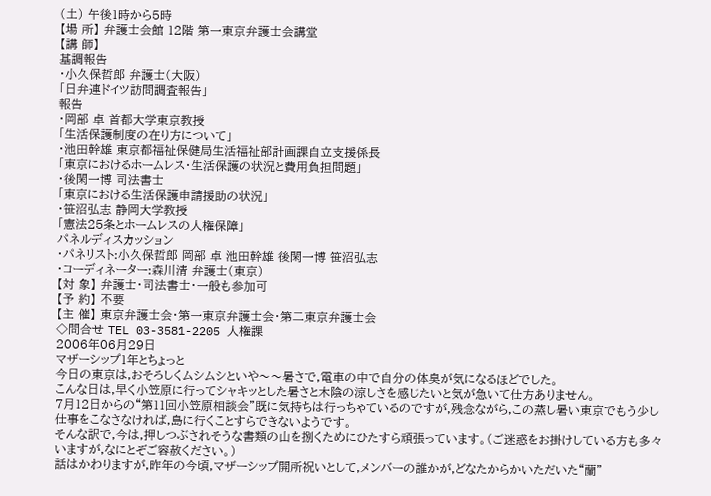(土) 午後1時から5時
【場 所】 弁護士会館 12階 第一東京弁護士会講堂
【講 師】
基調報告
・小久保哲郎 弁護士(大阪)
「日弁連ドイツ訪問調査報告」
報告
・岡部 卓 首都大学東京教授
「生活保護制度の在り方について」
・池田幹雄 東京都福祉保健局生活福祉部計画課自立支援係長
「東京におけるホームレス・生活保護の状況と費用負担問題」
・後閑一博 司法書士
「東京における生活保護申請援助の状況」
・笹沼弘志 静岡大学教授
「憲法25条とホームレスの人権保障」
パネルディスカッション
・パネリスト:小久保哲郎 岡部 卓 池田幹雄 後閑一博 笹沼弘志
・コーディネーター:森川清 弁護士(東京)
【対 象】 弁護士・司法書士・一般も参加可
【予 約】 不要
【主 催】 東京弁護士会・第一東京弁護士会・第二東京弁護士会
◇問合せ TEL 03-3581-2205 人権課
2006年06月29日
マザーシップ1年とちょっと
今日の東京は,おそろしくムシムシといや〜〜暑さで,電車の中で自分の体臭が気になるほどでした。
こんな日は,早く小笠原に行ってシャキッとした暑さと木陰の涼しさを感じたいと気が急いて仕方ありません。
7月12日からの“第11回小笠原相談会”既に気持ちは行っちゃているのですが,残念ながら,この蒸し暑い東京でもう少し仕事をこなさなければ,島に行くことすらできないようです。
そんな訳で,今は,押しつぶされそうな書類の山を捌くためにひたすら頑張っています。(ご迷惑をお掛けしている方も多々いますが,なにとぞご容赦ください。)
話はかわりますが,昨年の今頃,マザーシップ開所祝いとして,メンバーの誰かが,どなたからかいただいた“蘭”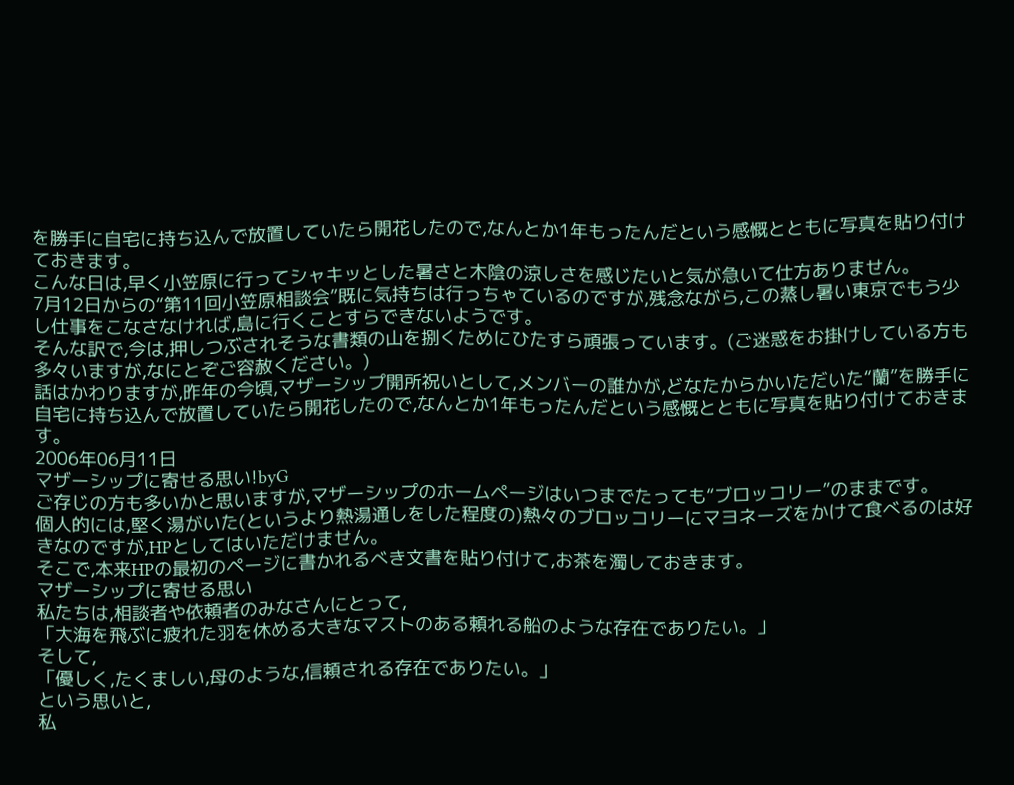を勝手に自宅に持ち込んで放置していたら開花したので,なんとか1年もったんだという感慨とともに写真を貼り付けておきます。
こんな日は,早く小笠原に行ってシャキッとした暑さと木陰の涼しさを感じたいと気が急いて仕方ありません。
7月12日からの“第11回小笠原相談会”既に気持ちは行っちゃているのですが,残念ながら,この蒸し暑い東京でもう少し仕事をこなさなければ,島に行くことすらできないようです。
そんな訳で,今は,押しつぶされそうな書類の山を捌くためにひたすら頑張っています。(ご迷惑をお掛けしている方も多々いますが,なにとぞご容赦ください。)
話はかわりますが,昨年の今頃,マザーシップ開所祝いとして,メンバーの誰かが,どなたからかいただいた“蘭”を勝手に自宅に持ち込んで放置していたら開花したので,なんとか1年もったんだという感慨とともに写真を貼り付けておきます。
2006年06月11日
マザーシップに寄せる思い!byG
ご存じの方も多いかと思いますが,マザーシップのホームページはいつまでたっても“ブロッコリー”のままです。
個人的には,堅く湯がいた(というより熱湯通しをした程度の)熱々のブロッコリーにマヨネーズをかけて食べるのは好きなのですが,HPとしてはいただけません。
そこで,本来HPの最初のページに書かれるべき文書を貼り付けて,お茶を濁しておきます。
マザーシップに寄せる思い
私たちは,相談者や依頼者のみなさんにとって,
「大海を飛ぶに疲れた羽を休める大きなマストのある頼れる船のような存在でありたい。」
そして,
「優しく,たくましい,母のような,信頼される存在でありたい。」
という思いと,
私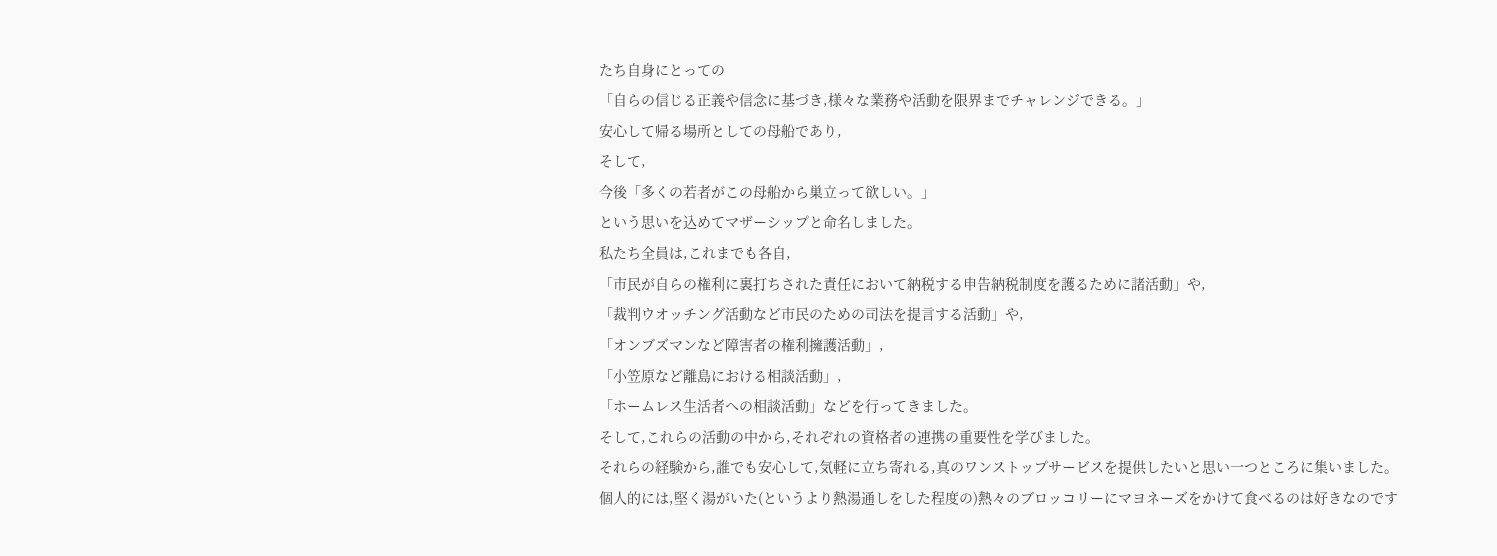たち自身にとっての
「自らの信じる正義や信念に基づき,様々な業務や活動を限界までチャレンジできる。」
安心して帰る場所としての母船であり,
そして,
今後「多くの若者がこの母船から巣立って欲しい。」
という思いを込めてマザーシップと命名しました。
私たち全員は,これまでも各自,
「市民が自らの権利に裏打ちされた責任において納税する申告納税制度を護るために諸活動」や,
「裁判ウオッチング活動など市民のための司法を提言する活動」や,
「オンブズマンなど障害者の権利擁護活動」,
「小笠原など離島における相談活動」,
「ホームレス生活者への相談活動」などを行ってきました。
そして,これらの活動の中から,それぞれの資格者の連携の重要性を学びました。
それらの経験から,誰でも安心して,気軽に立ち寄れる,真のワンストップサービスを提供したいと思い一つところに集いました。
個人的には,堅く湯がいた(というより熱湯通しをした程度の)熱々のブロッコリーにマヨネーズをかけて食べるのは好きなのです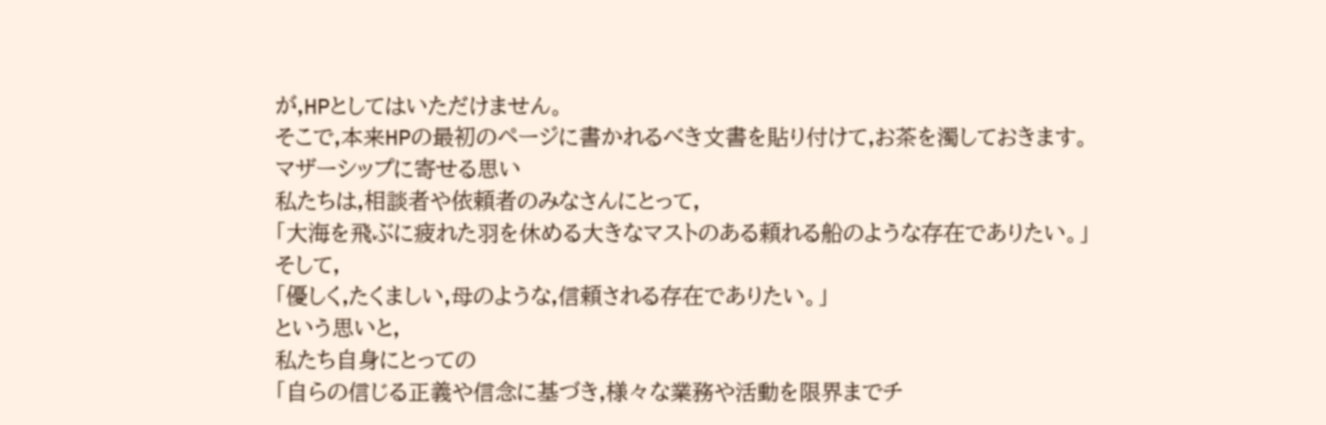が,HPとしてはいただけません。
そこで,本来HPの最初のページに書かれるべき文書を貼り付けて,お茶を濁しておきます。
マザーシップに寄せる思い
私たちは,相談者や依頼者のみなさんにとって,
「大海を飛ぶに疲れた羽を休める大きなマストのある頼れる船のような存在でありたい。」
そして,
「優しく,たくましい,母のような,信頼される存在でありたい。」
という思いと,
私たち自身にとっての
「自らの信じる正義や信念に基づき,様々な業務や活動を限界までチ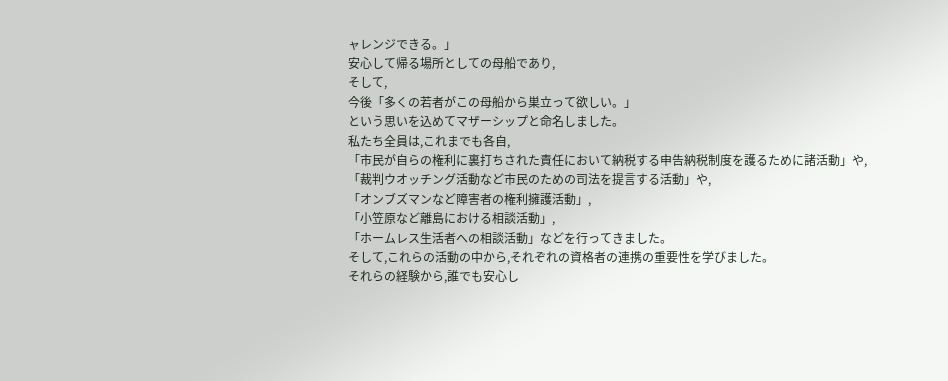ャレンジできる。」
安心して帰る場所としての母船であり,
そして,
今後「多くの若者がこの母船から巣立って欲しい。」
という思いを込めてマザーシップと命名しました。
私たち全員は,これまでも各自,
「市民が自らの権利に裏打ちされた責任において納税する申告納税制度を護るために諸活動」や,
「裁判ウオッチング活動など市民のための司法を提言する活動」や,
「オンブズマンなど障害者の権利擁護活動」,
「小笠原など離島における相談活動」,
「ホームレス生活者への相談活動」などを行ってきました。
そして,これらの活動の中から,それぞれの資格者の連携の重要性を学びました。
それらの経験から,誰でも安心し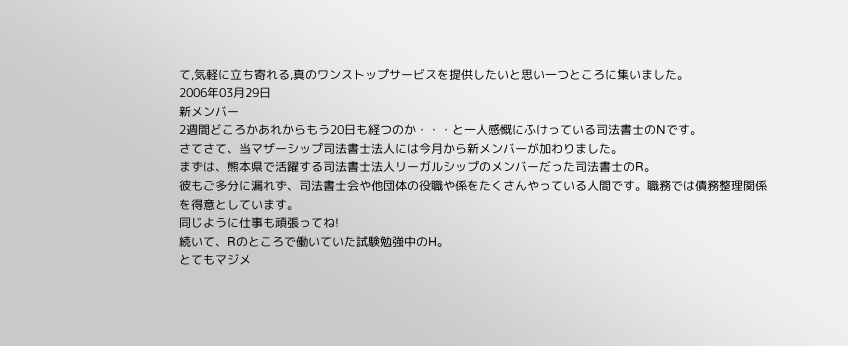て,気軽に立ち寄れる,真のワンストップサービスを提供したいと思い一つところに集いました。
2006年03月29日
新メンバー
2週間どころかあれからもう20日も経つのか・・・と一人感慨にふけっている司法書士のNです。
さてさて、当マザーシップ司法書士法人には今月から新メンバーが加わりました。
まずは、熊本県で活躍する司法書士法人リーガルシップのメンバーだった司法書士のR。
彼もご多分に漏れず、司法書士会や他団体の役職や係をたくさんやっている人間です。職務では債務整理関係を得意としています。
同じように仕事も頑張ってね!
続いて、Rのところで働いていた試験勉強中のH。
とてもマジメ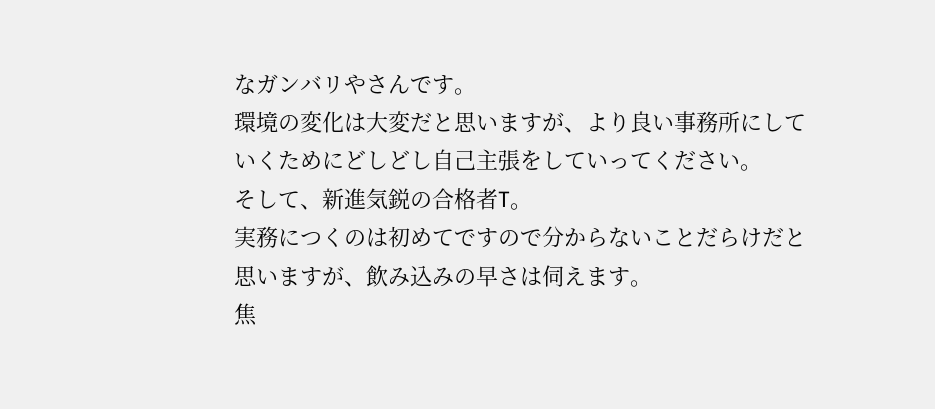なガンバリやさんです。
環境の変化は大変だと思いますが、より良い事務所にしていくためにどしどし自己主張をしていってください。
そして、新進気鋭の合格者T。
実務につくのは初めてですので分からないことだらけだと思いますが、飲み込みの早さは伺えます。
焦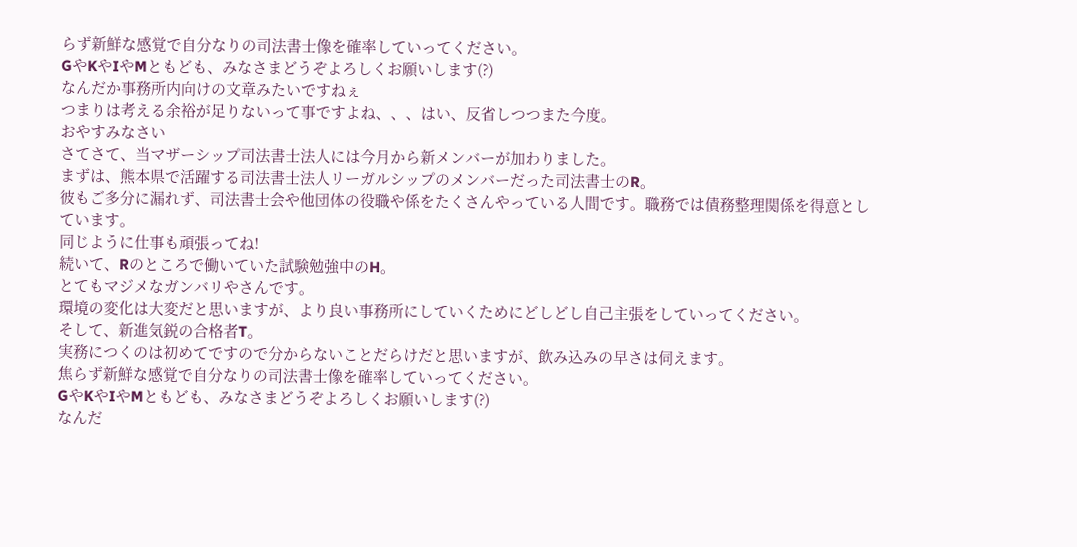らず新鮮な感覚で自分なりの司法書士像を確率していってください。
GやKやIやMともども、みなさまどうぞよろしくお願いします(?)
なんだか事務所内向けの文章みたいですねぇ
つまりは考える余裕が足りないって事ですよね、、、はい、反省しつつまた今度。
おやすみなさい
さてさて、当マザーシップ司法書士法人には今月から新メンバーが加わりました。
まずは、熊本県で活躍する司法書士法人リーガルシップのメンバーだった司法書士のR。
彼もご多分に漏れず、司法書士会や他団体の役職や係をたくさんやっている人間です。職務では債務整理関係を得意としています。
同じように仕事も頑張ってね!
続いて、Rのところで働いていた試験勉強中のH。
とてもマジメなガンバリやさんです。
環境の変化は大変だと思いますが、より良い事務所にしていくためにどしどし自己主張をしていってください。
そして、新進気鋭の合格者T。
実務につくのは初めてですので分からないことだらけだと思いますが、飲み込みの早さは伺えます。
焦らず新鮮な感覚で自分なりの司法書士像を確率していってください。
GやKやIやMともども、みなさまどうぞよろしくお願いします(?)
なんだ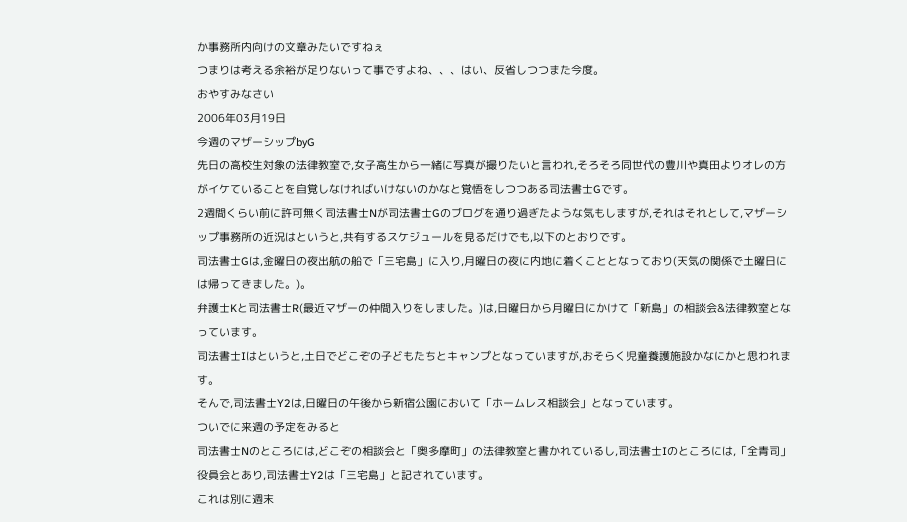か事務所内向けの文章みたいですねぇ
つまりは考える余裕が足りないって事ですよね、、、はい、反省しつつまた今度。
おやすみなさい
2006年03月19日
今週のマザーシップbyG
先日の高校生対象の法律教室で,女子高生から一緒に写真が撮りたいと言われ,そろそろ同世代の豊川や真田よりオレの方がイケていることを自覚しなければいけないのかなと覚悟をしつつある司法書士Gです。
2週間くらい前に許可無く司法書士Nが司法書士Gのブログを通り過ぎたような気もしますが,それはそれとして,マザーシップ事務所の近況はというと,共有するスケジュールを見るだけでも,以下のとおりです。
司法書士Gは,金曜日の夜出航の船で「三宅島」に入り,月曜日の夜に内地に着くこととなっており(天気の関係で土曜日には帰ってきました。)。
弁護士Kと司法書士R(最近マザーの仲間入りをしました。)は,日曜日から月曜日にかけて「新島」の相談会&法律教室となっています。
司法書士Iはというと,土日でどこぞの子どもたちとキャンプとなっていますが,おそらく児童養護施設かなにかと思われます。
そんで,司法書士Y2は,日曜日の午後から新宿公園において「ホームレス相談会」となっています。
ついでに来週の予定をみると
司法書士Nのところには,どこぞの相談会と「奥多摩町」の法律教室と書かれているし,司法書士Iのところには,「全青司」役員会とあり,司法書士Y2は「三宅島」と記されています。
これは別に週末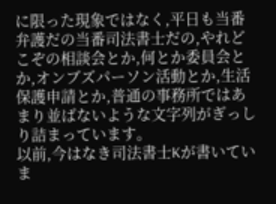に限った現象ではなく,平日も当番弁護だの当番司法書士だの,やれどこぞの相談会とか,何とか委員会とか,オンブズパーソン活動とか,生活保護申請とか,普通の事務所ではあまり並ばないような文字列がぎっしり詰まっています。
以前,今はなき司法書士Kが書いていま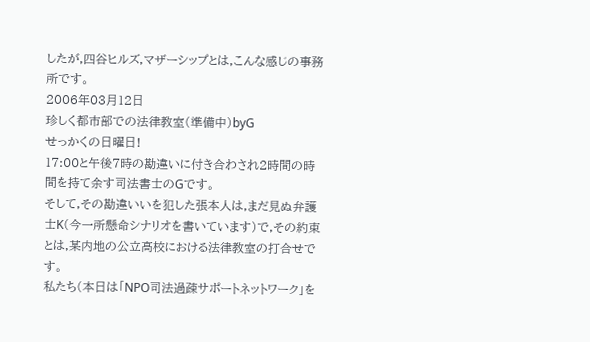したが,四谷ヒルズ,マザーシップとは,こんな感じの事務所です。
2006年03月12日
珍しく都市部での法律教室(準備中)byG
せっかくの日曜日!
17:00と午後7時の勘違いに付き合わされ2時間の時間を持て余す司法書士のGです。
そして,その勘違いいを犯した張本人は,まだ見ぬ弁護士K(今一所懸命シナリオを書いています)で,その約束とは,某内地の公立高校における法律教室の打合せです。
私たち(本日は「NPO司法過疎サポートネットワーク」を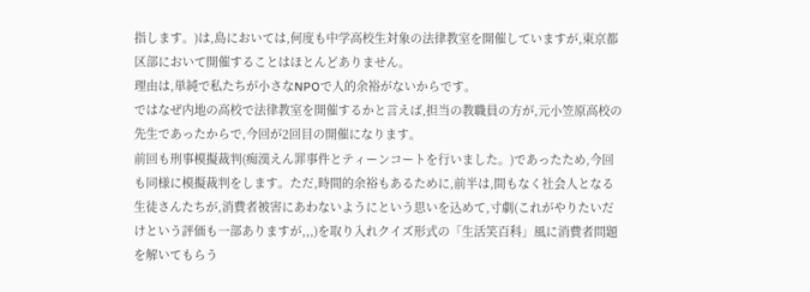指します。)は,島においては,何度も中学高校生対象の法律教室を開催していますが,東京都区部において開催することはほとんどありません。
理由は,単純で私たちが小さなNPOで人的余裕がないからです。
ではなぜ内地の高校で法律教室を開催するかと言えば,担当の教職員の方が,元小笠原高校の先生であったからで,今回が2回目の開催になります。
前回も刑事模擬裁判(痴漢えん罪事件とティーンコートを行いました。)であったため,今回も同様に模擬裁判をします。ただ,時間的余裕もあるために,前半は,間もなく社会人となる生徒さんたちが,消費者被害にあわないようにという思いを込めて,寸劇(これがやりたいだけという評価も一部ありますが,,,)を取り入れクイズ形式の「生活笑百科」風に消費者問題を解いてもらう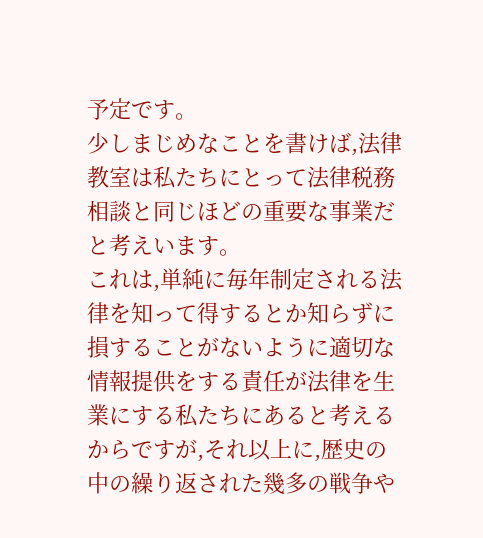予定です。
少しまじめなことを書けば,法律教室は私たちにとって法律税務相談と同じほどの重要な事業だと考えいます。
これは,単純に毎年制定される法律を知って得するとか知らずに損することがないように適切な情報提供をする責任が法律を生業にする私たちにあると考えるからですが,それ以上に,歴史の中の繰り返された幾多の戦争や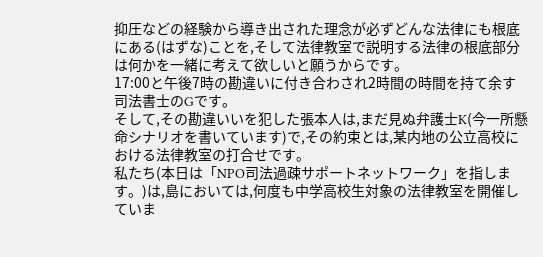抑圧などの経験から導き出された理念が必ずどんな法律にも根底にある(はずな)ことを,そして法律教室で説明する法律の根底部分は何かを一緒に考えて欲しいと願うからです。
17:00と午後7時の勘違いに付き合わされ2時間の時間を持て余す司法書士のGです。
そして,その勘違いいを犯した張本人は,まだ見ぬ弁護士K(今一所懸命シナリオを書いています)で,その約束とは,某内地の公立高校における法律教室の打合せです。
私たち(本日は「NPO司法過疎サポートネットワーク」を指します。)は,島においては,何度も中学高校生対象の法律教室を開催していま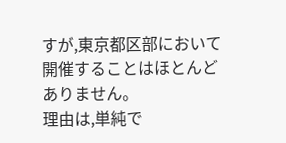すが,東京都区部において開催することはほとんどありません。
理由は,単純で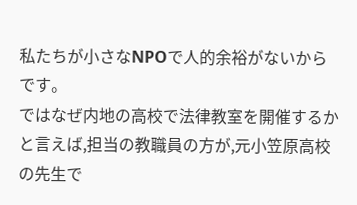私たちが小さなNPOで人的余裕がないからです。
ではなぜ内地の高校で法律教室を開催するかと言えば,担当の教職員の方が,元小笠原高校の先生で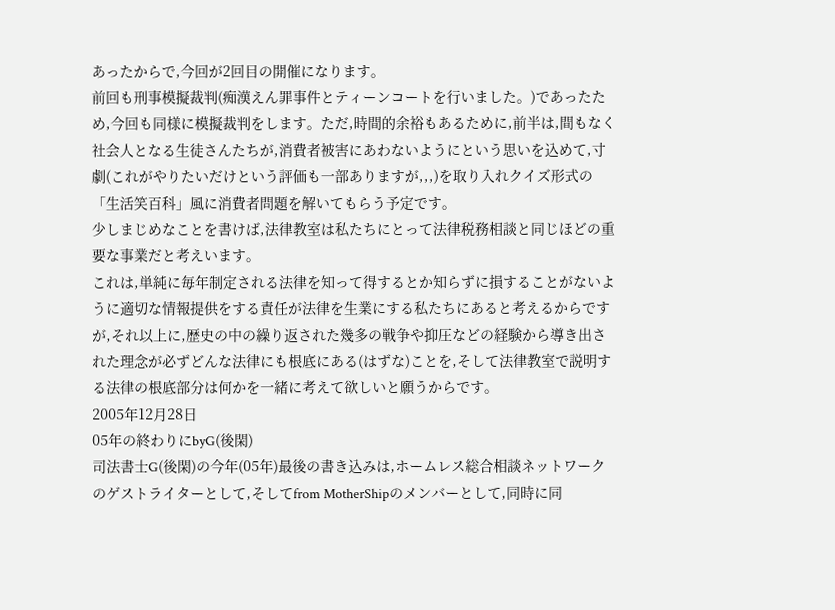あったからで,今回が2回目の開催になります。
前回も刑事模擬裁判(痴漢えん罪事件とティーンコートを行いました。)であったため,今回も同様に模擬裁判をします。ただ,時間的余裕もあるために,前半は,間もなく社会人となる生徒さんたちが,消費者被害にあわないようにという思いを込めて,寸劇(これがやりたいだけという評価も一部ありますが,,,)を取り入れクイズ形式の「生活笑百科」風に消費者問題を解いてもらう予定です。
少しまじめなことを書けば,法律教室は私たちにとって法律税務相談と同じほどの重要な事業だと考えいます。
これは,単純に毎年制定される法律を知って得するとか知らずに損することがないように適切な情報提供をする責任が法律を生業にする私たちにあると考えるからですが,それ以上に,歴史の中の繰り返された幾多の戦争や抑圧などの経験から導き出された理念が必ずどんな法律にも根底にある(はずな)ことを,そして法律教室で説明する法律の根底部分は何かを一緒に考えて欲しいと願うからです。
2005年12月28日
05年の終わりにbyG(後閑)
司法書士G(後閑)の今年(05年)最後の書き込みは,ホームレス総合相談ネットワークのゲストライターとして,そしてfrom MotherShipのメンバーとして,同時に同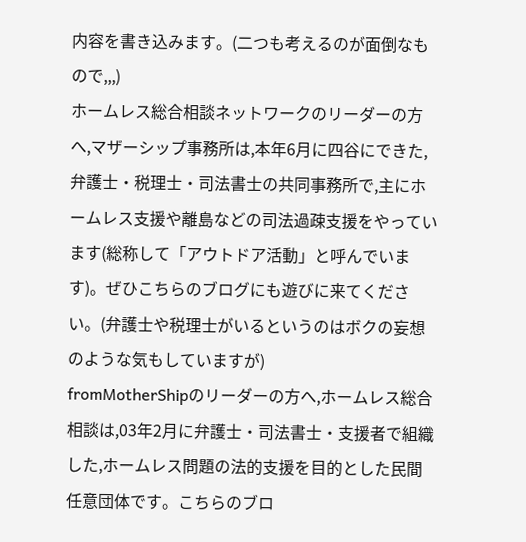内容を書き込みます。(二つも考えるのが面倒なもので,,,)
ホームレス総合相談ネットワークのリーダーの方へ,マザーシップ事務所は,本年6月に四谷にできた,弁護士・税理士・司法書士の共同事務所で,主にホームレス支援や離島などの司法過疎支援をやっています(総称して「アウトドア活動」と呼んでいます)。ぜひこちらのブログにも遊びに来てください。(弁護士や税理士がいるというのはボクの妄想のような気もしていますが)
fromMotherShipのリーダーの方へ,ホームレス総合相談は,03年2月に弁護士・司法書士・支援者で組織した,ホームレス問題の法的支援を目的とした民間任意団体です。こちらのブロ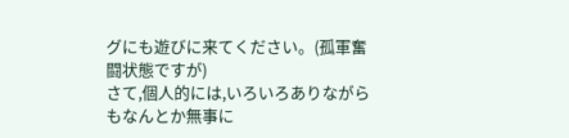グにも遊びに来てください。(孤軍奮闘状態ですが)
さて,個人的には,いろいろありながらもなんとか無事に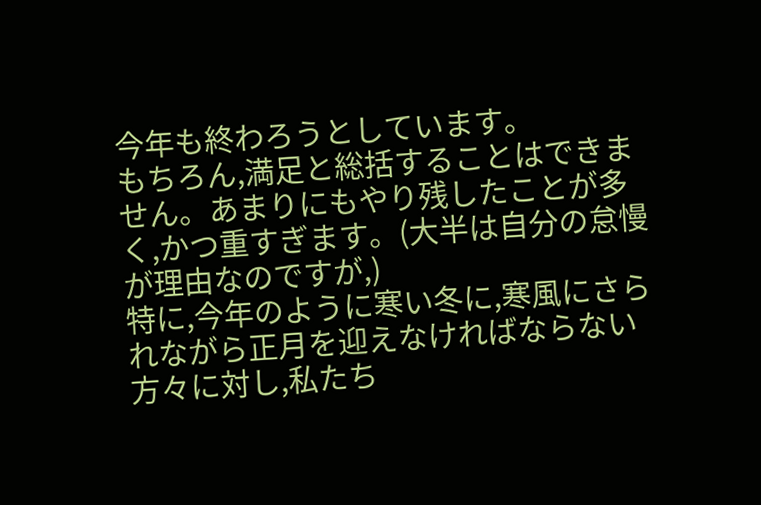今年も終わろうとしています。
もちろん,満足と総括することはできません。あまりにもやり残したことが多く,かつ重すぎます。(大半は自分の怠慢が理由なのですが,)
特に,今年のように寒い冬に,寒風にさられながら正月を迎えなければならない方々に対し,私たち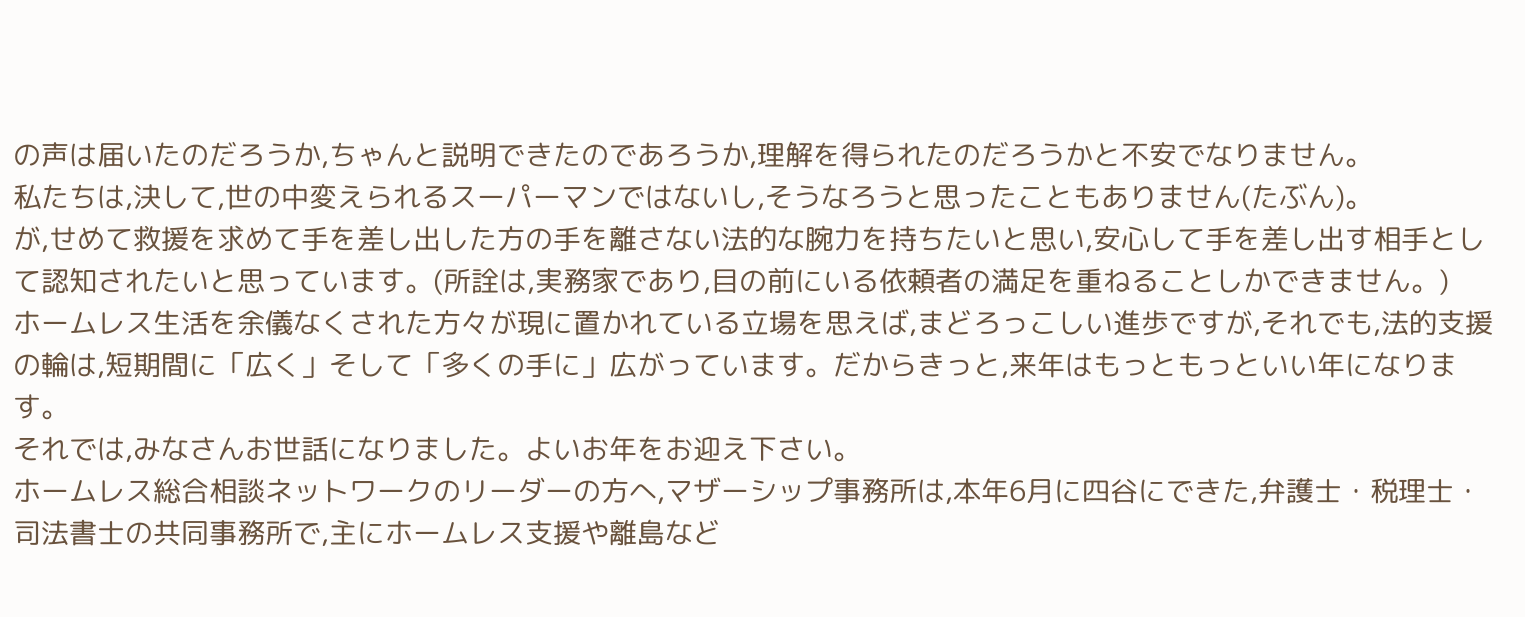の声は届いたのだろうか,ちゃんと説明できたのであろうか,理解を得られたのだろうかと不安でなりません。
私たちは,決して,世の中変えられるスーパーマンではないし,そうなろうと思ったこともありません(たぶん)。
が,せめて救援を求めて手を差し出した方の手を離さない法的な腕力を持ちたいと思い,安心して手を差し出す相手として認知されたいと思っています。(所詮は,実務家であり,目の前にいる依頼者の満足を重ねることしかできません。)
ホームレス生活を余儀なくされた方々が現に置かれている立場を思えば,まどろっこしい進歩ですが,それでも,法的支援の輪は,短期間に「広く」そして「多くの手に」広がっています。だからきっと,来年はもっともっといい年になります。
それでは,みなさんお世話になりました。よいお年をお迎え下さい。
ホームレス総合相談ネットワークのリーダーの方へ,マザーシップ事務所は,本年6月に四谷にできた,弁護士・税理士・司法書士の共同事務所で,主にホームレス支援や離島など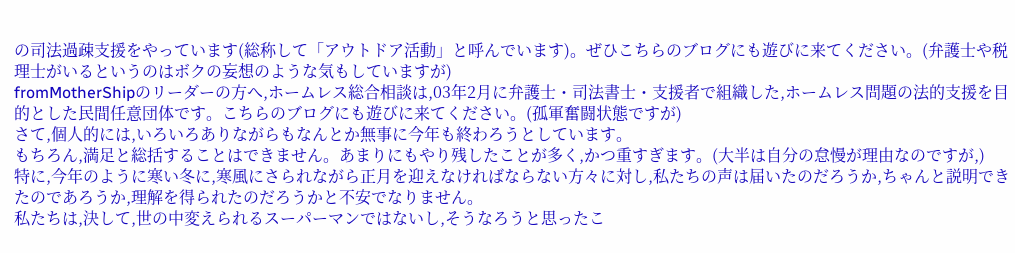の司法過疎支援をやっています(総称して「アウトドア活動」と呼んでいます)。ぜひこちらのブログにも遊びに来てください。(弁護士や税理士がいるというのはボクの妄想のような気もしていますが)
fromMotherShipのリーダーの方へ,ホームレス総合相談は,03年2月に弁護士・司法書士・支援者で組織した,ホームレス問題の法的支援を目的とした民間任意団体です。こちらのブログにも遊びに来てください。(孤軍奮闘状態ですが)
さて,個人的には,いろいろありながらもなんとか無事に今年も終わろうとしています。
もちろん,満足と総括することはできません。あまりにもやり残したことが多く,かつ重すぎます。(大半は自分の怠慢が理由なのですが,)
特に,今年のように寒い冬に,寒風にさられながら正月を迎えなければならない方々に対し,私たちの声は届いたのだろうか,ちゃんと説明できたのであろうか,理解を得られたのだろうかと不安でなりません。
私たちは,決して,世の中変えられるスーパーマンではないし,そうなろうと思ったこ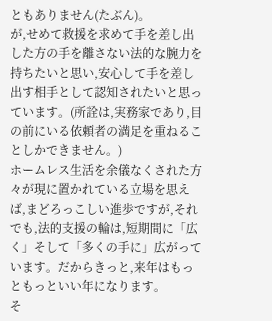ともありません(たぶん)。
が,せめて救援を求めて手を差し出した方の手を離さない法的な腕力を持ちたいと思い,安心して手を差し出す相手として認知されたいと思っています。(所詮は,実務家であり,目の前にいる依頼者の満足を重ねることしかできません。)
ホームレス生活を余儀なくされた方々が現に置かれている立場を思えば,まどろっこしい進歩ですが,それでも,法的支援の輪は,短期間に「広く」そして「多くの手に」広がっています。だからきっと,来年はもっともっといい年になります。
そ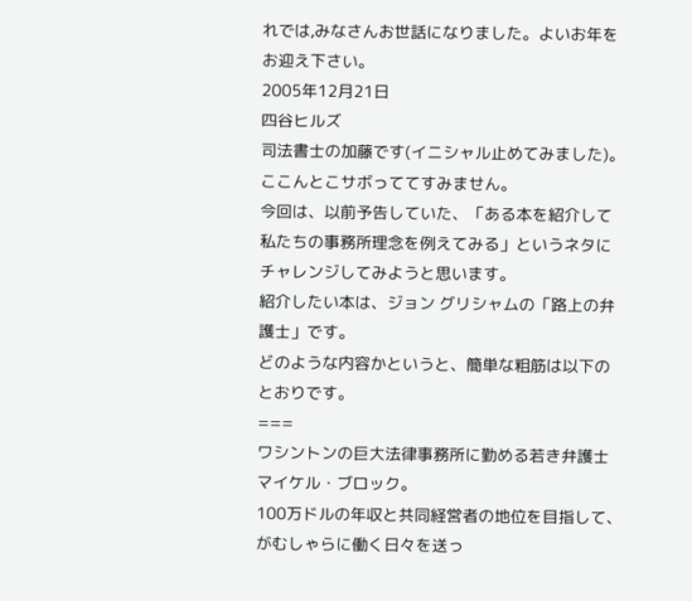れでは,みなさんお世話になりました。よいお年をお迎え下さい。
2005年12月21日
四谷ヒルズ
司法書士の加藤です(イニシャル止めてみました)。
ここんとこサボっててすみません。
今回は、以前予告していた、「ある本を紹介して私たちの事務所理念を例えてみる」というネタにチャレンジしてみようと思います。
紹介したい本は、ジョン グリシャムの「路上の弁護士」です。
どのような内容かというと、簡単な粗筋は以下のとおりです。
===
ワシントンの巨大法律事務所に勤める若き弁護士マイケル・ブロック。
100万ドルの年収と共同経営者の地位を目指して、がむしゃらに働く日々を送っ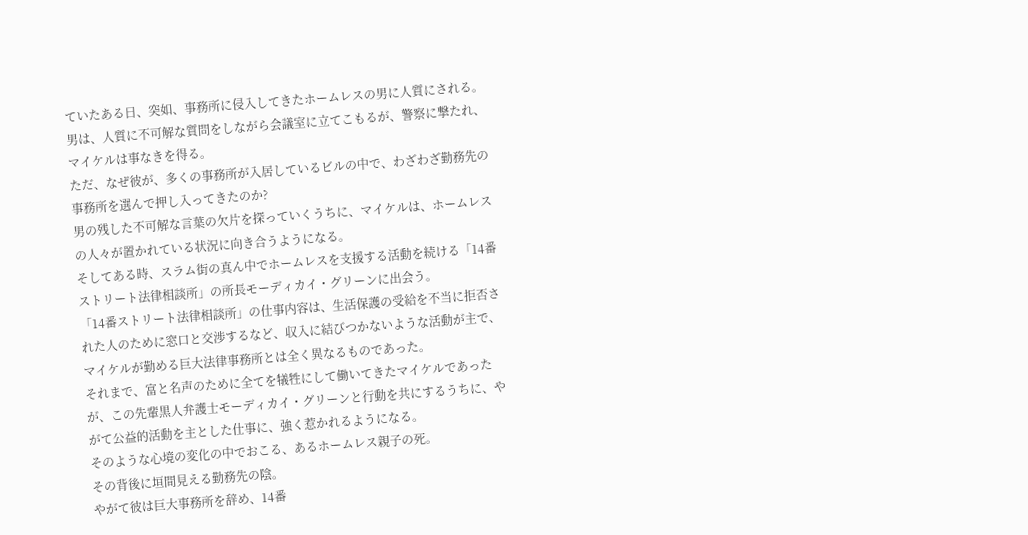ていたある日、突如、事務所に侵入してきたホームレスの男に人質にされる。
男は、人質に不可解な質問をしながら会議室に立てこもるが、警察に撃たれ、マイケルは事なきを得る。
ただ、なぜ彼が、多くの事務所が入居しているビルの中で、わざわざ勤務先の事務所を選んで押し入ってきたのか?
男の残した不可解な言葉の欠片を探っていくうちに、マイケルは、ホームレスの人々が置かれている状況に向き合うようになる。
そしてある時、スラム街の真ん中でホームレスを支援する活動を続ける「14番ストリート法律相談所」の所長モーディカイ・グリーンに出会う。
「14番ストリート法律相談所」の仕事内容は、生活保護の受給を不当に拒否された人のために窓口と交渉するなど、収入に結びつかないような活動が主で、マイケルが勤める巨大法律事務所とは全く異なるものであった。
それまで、富と名声のために全てを犠牲にして働いてきたマイケルであったが、この先輩黒人弁護士モーディカイ・グリーンと行動を共にするうちに、やがて公益的活動を主とした仕事に、強く惹かれるようになる。
そのような心境の変化の中でおこる、あるホームレス親子の死。
その背後に垣間見える勤務先の陰。
やがて彼は巨大事務所を辞め、14番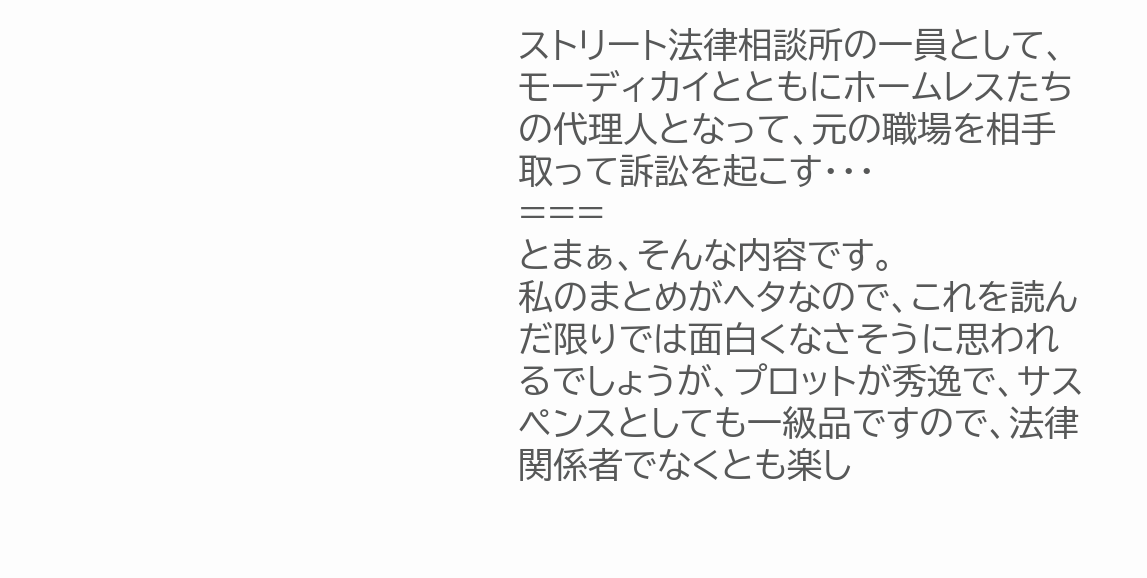ストリート法律相談所の一員として、モーディカイとともにホームレスたちの代理人となって、元の職場を相手取って訴訟を起こす・・・
===
とまぁ、そんな内容です。
私のまとめがヘタなので、これを読んだ限りでは面白くなさそうに思われるでしょうが、プロットが秀逸で、サスペンスとしても一級品ですので、法律関係者でなくとも楽し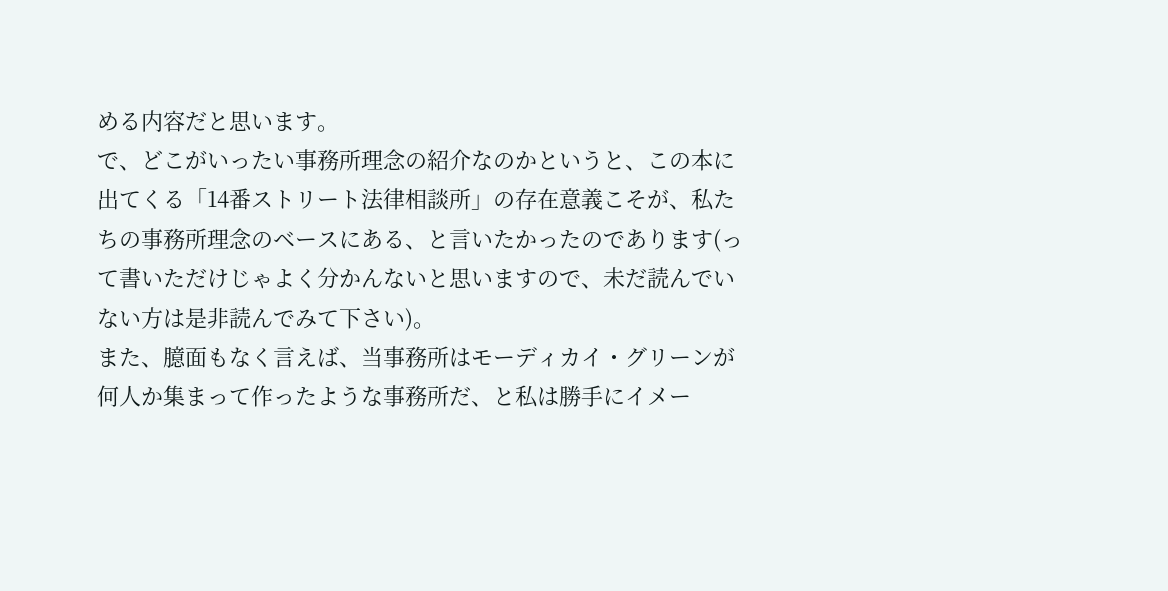める内容だと思います。
で、どこがいったい事務所理念の紹介なのかというと、この本に出てくる「14番ストリート法律相談所」の存在意義こそが、私たちの事務所理念のベースにある、と言いたかったのであります(って書いただけじゃよく分かんないと思いますので、未だ読んでいない方は是非読んでみて下さい)。
また、臆面もなく言えば、当事務所はモーディカイ・グリーンが何人か集まって作ったような事務所だ、と私は勝手にイメー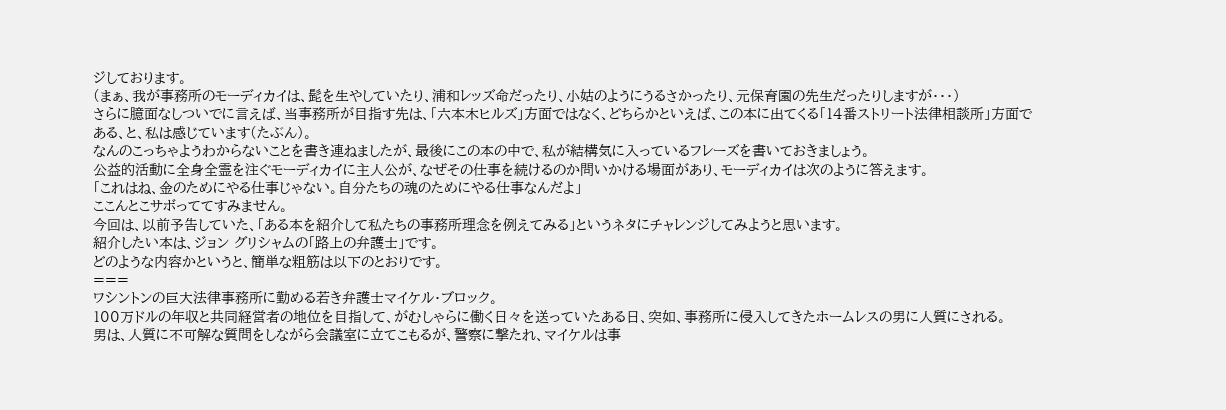ジしております。
(まぁ、我が事務所のモーディカイは、髭を生やしていたり、浦和レッズ命だったり、小姑のようにうるさかったり、元保育園の先生だったりしますが・・・)
さらに臆面なしついでに言えば、当事務所が目指す先は、「六本木ヒルズ」方面ではなく、どちらかといえば、この本に出てくる「14番ストリート法律相談所」方面である、と、私は感じています(たぶん)。
なんのこっちゃようわからないことを書き連ねましたが、最後にこの本の中で、私が結構気に入っているフレーズを書いておきましょう。
公益的活動に全身全霊を注ぐモーディカイに主人公が、なぜその仕事を続けるのか問いかける場面があり、モーディカイは次のように答えます。
「これはね、金のためにやる仕事じゃない。自分たちの魂のためにやる仕事なんだよ」
ここんとこサボっててすみません。
今回は、以前予告していた、「ある本を紹介して私たちの事務所理念を例えてみる」というネタにチャレンジしてみようと思います。
紹介したい本は、ジョン グリシャムの「路上の弁護士」です。
どのような内容かというと、簡単な粗筋は以下のとおりです。
===
ワシントンの巨大法律事務所に勤める若き弁護士マイケル・ブロック。
100万ドルの年収と共同経営者の地位を目指して、がむしゃらに働く日々を送っていたある日、突如、事務所に侵入してきたホームレスの男に人質にされる。
男は、人質に不可解な質問をしながら会議室に立てこもるが、警察に撃たれ、マイケルは事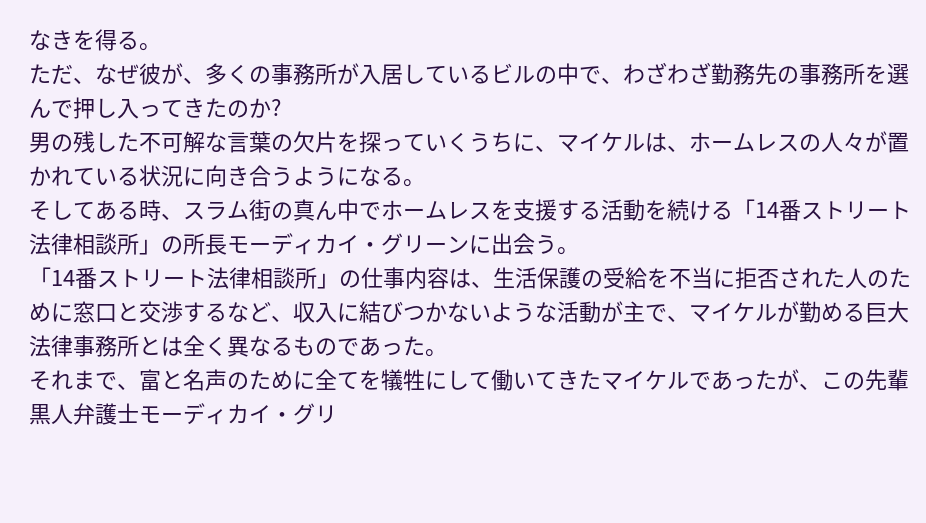なきを得る。
ただ、なぜ彼が、多くの事務所が入居しているビルの中で、わざわざ勤務先の事務所を選んで押し入ってきたのか?
男の残した不可解な言葉の欠片を探っていくうちに、マイケルは、ホームレスの人々が置かれている状況に向き合うようになる。
そしてある時、スラム街の真ん中でホームレスを支援する活動を続ける「14番ストリート法律相談所」の所長モーディカイ・グリーンに出会う。
「14番ストリート法律相談所」の仕事内容は、生活保護の受給を不当に拒否された人のために窓口と交渉するなど、収入に結びつかないような活動が主で、マイケルが勤める巨大法律事務所とは全く異なるものであった。
それまで、富と名声のために全てを犠牲にして働いてきたマイケルであったが、この先輩黒人弁護士モーディカイ・グリ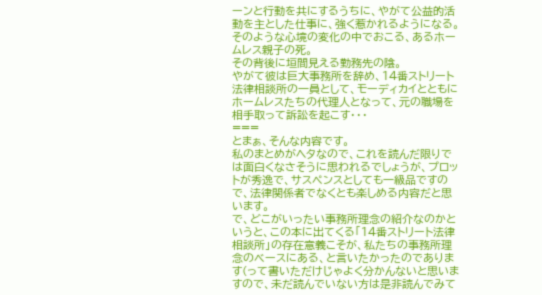ーンと行動を共にするうちに、やがて公益的活動を主とした仕事に、強く惹かれるようになる。
そのような心境の変化の中でおこる、あるホームレス親子の死。
その背後に垣間見える勤務先の陰。
やがて彼は巨大事務所を辞め、14番ストリート法律相談所の一員として、モーディカイとともにホームレスたちの代理人となって、元の職場を相手取って訴訟を起こす・・・
===
とまぁ、そんな内容です。
私のまとめがヘタなので、これを読んだ限りでは面白くなさそうに思われるでしょうが、プロットが秀逸で、サスペンスとしても一級品ですので、法律関係者でなくとも楽しめる内容だと思います。
で、どこがいったい事務所理念の紹介なのかというと、この本に出てくる「14番ストリート法律相談所」の存在意義こそが、私たちの事務所理念のベースにある、と言いたかったのであります(って書いただけじゃよく分かんないと思いますので、未だ読んでいない方は是非読んでみて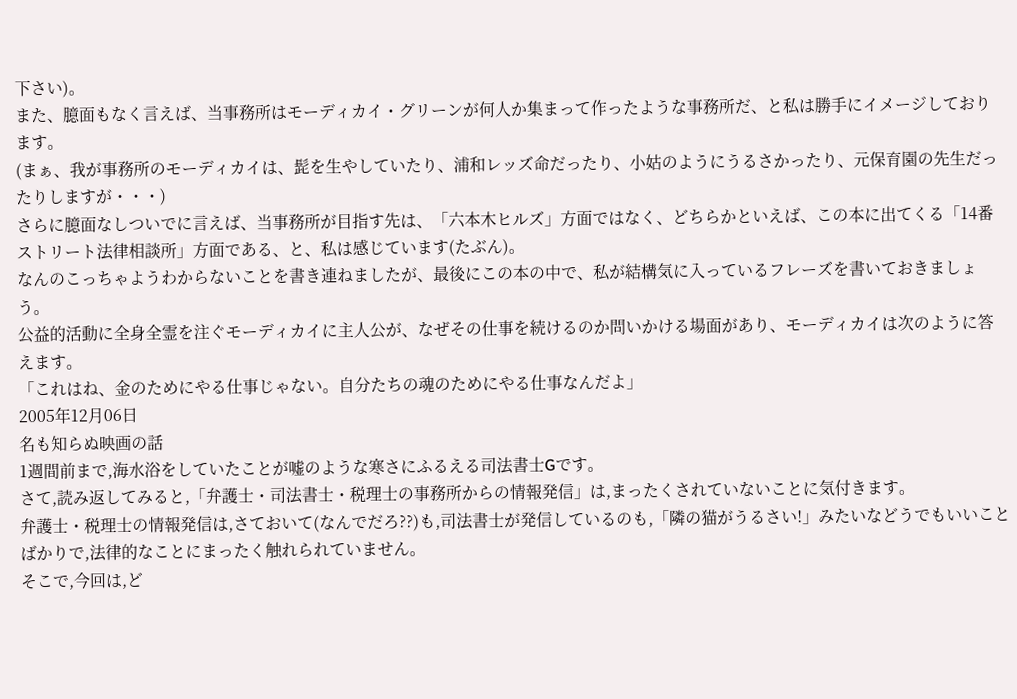下さい)。
また、臆面もなく言えば、当事務所はモーディカイ・グリーンが何人か集まって作ったような事務所だ、と私は勝手にイメージしております。
(まぁ、我が事務所のモーディカイは、髭を生やしていたり、浦和レッズ命だったり、小姑のようにうるさかったり、元保育園の先生だったりしますが・・・)
さらに臆面なしついでに言えば、当事務所が目指す先は、「六本木ヒルズ」方面ではなく、どちらかといえば、この本に出てくる「14番ストリート法律相談所」方面である、と、私は感じています(たぶん)。
なんのこっちゃようわからないことを書き連ねましたが、最後にこの本の中で、私が結構気に入っているフレーズを書いておきましょう。
公益的活動に全身全霊を注ぐモーディカイに主人公が、なぜその仕事を続けるのか問いかける場面があり、モーディカイは次のように答えます。
「これはね、金のためにやる仕事じゃない。自分たちの魂のためにやる仕事なんだよ」
2005年12月06日
名も知らぬ映画の話
1週間前まで,海水浴をしていたことが嘘のような寒さにふるえる司法書士Gです。
さて,読み返してみると,「弁護士・司法書士・税理士の事務所からの情報発信」は,まったくされていないことに気付きます。
弁護士・税理士の情報発信は,さておいて(なんでだろ??)も,司法書士が発信しているのも,「隣の猫がうるさい!」みたいなどうでもいいことばかりで,法律的なことにまったく触れられていません。
そこで,今回は,ど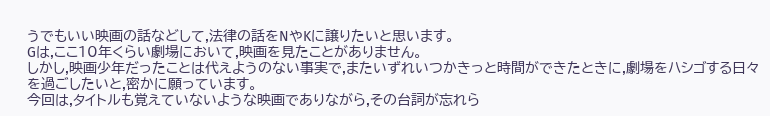うでもいい映画の話などして,法律の話をNやKに譲りたいと思います。
Gは,ここ10年くらい劇場において,映画を見たことがありません。
しかし,映画少年だったことは代えようのない事実で,またいずれいつかきっと時間ができたときに,劇場をハシゴする日々を過ごしたいと,密かに願っています。
今回は,タイトルも覚えていないような映画でありながら,その台詞が忘れら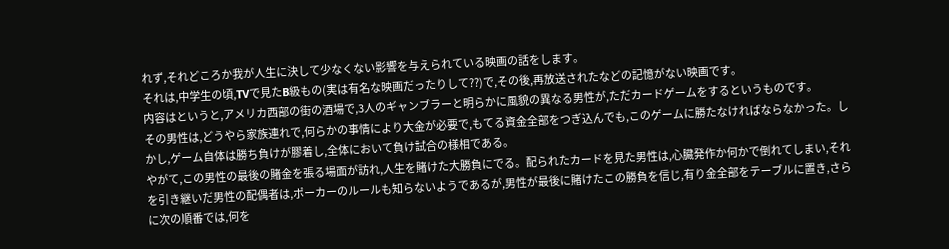れず,それどころか我が人生に決して少なくない影響を与えられている映画の話をします。
それは,中学生の頃,TVで見たB級もの(実は有名な映画だったりして??)で,その後,再放送されたなどの記憶がない映画です。
内容はというと,アメリカ西部の街の酒場で,3人のギャンブラーと明らかに風貌の異なる男性が,ただカードゲームをするというものです。
その男性は,どうやら家族連れで,何らかの事情により大金が必要で,もてる資金全部をつぎ込んでも,このゲームに勝たなければならなかった。しかし,ゲーム自体は勝ち負けが膠着し,全体において負け試合の様相である。
やがて,この男性の最後の賭金を張る場面が訪れ,人生を賭けた大勝負にでる。配られたカードを見た男性は,心臓発作か何かで倒れてしまい,それを引き継いだ男性の配偶者は,ポーカーのルールも知らないようであるが,男性が最後に賭けたこの勝負を信じ,有り金全部をテーブルに置き,さらに次の順番では,何を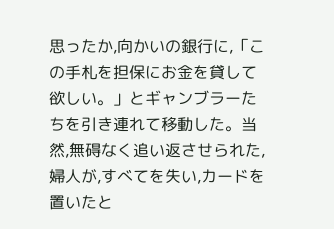思ったか,向かいの銀行に,「この手札を担保にお金を貸して欲しい。」とギャンブラーたちを引き連れて移動した。当然,無碍なく追い返させられた,婦人が,すべてを失い,カードを置いたと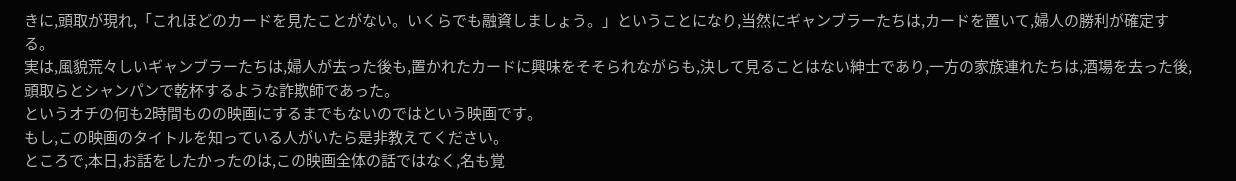きに,頭取が現れ,「これほどのカードを見たことがない。いくらでも融資しましょう。」ということになり,当然にギャンブラーたちは,カードを置いて,婦人の勝利が確定する。
実は,風貌荒々しいギャンブラーたちは,婦人が去った後も,置かれたカードに興味をそそられながらも,決して見ることはない紳士であり,一方の家族連れたちは,酒場を去った後,頭取らとシャンパンで乾杯するような詐欺師であった。
というオチの何も2時間ものの映画にするまでもないのではという映画です。
もし,この映画のタイトルを知っている人がいたら是非教えてください。
ところで,本日,お話をしたかったのは,この映画全体の話ではなく,名も覚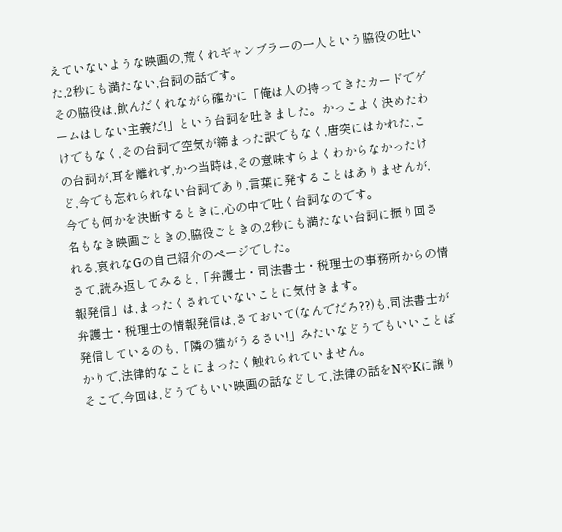えていないような映画の,荒くれギャンブラーの一人という脇役の吐いた,2秒にも満たない,台詞の話です。
その脇役は,飲んだくれながら確かに「俺は人の持ってきたカードでゲームはしない主義だ!」という台詞を吐きました。かっこよく決めたわけでもなく,その台詞で空気が締まった訳でもなく,唐突にはかれた,この台詞が,耳を離れず,かつ当時は,その意味すらよくわからなかったけど,今でも忘れられない台詞であり,言葉に発することはありませんが,今でも何かを決断するときに,心の中で吐く台詞なのです。
名もなき映画ごときの,脇役ごときの,2秒にも満たない台詞に振り回される,哀れなGの自己紹介のページでした。
さて,読み返してみると,「弁護士・司法書士・税理士の事務所からの情報発信」は,まったくされていないことに気付きます。
弁護士・税理士の情報発信は,さておいて(なんでだろ??)も,司法書士が発信しているのも,「隣の猫がうるさい!」みたいなどうでもいいことばかりで,法律的なことにまったく触れられていません。
そこで,今回は,どうでもいい映画の話などして,法律の話をNやKに譲り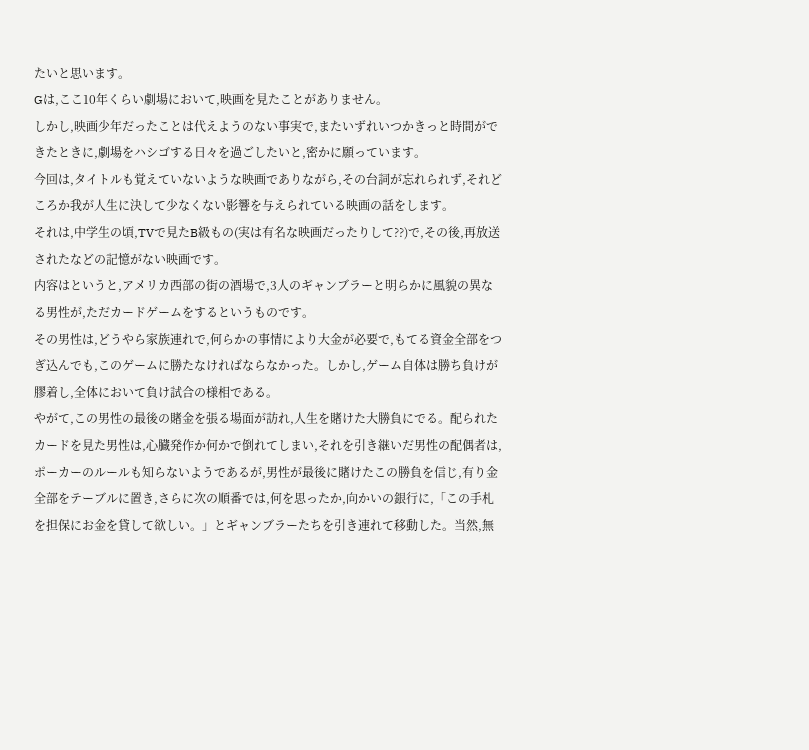たいと思います。
Gは,ここ10年くらい劇場において,映画を見たことがありません。
しかし,映画少年だったことは代えようのない事実で,またいずれいつかきっと時間ができたときに,劇場をハシゴする日々を過ごしたいと,密かに願っています。
今回は,タイトルも覚えていないような映画でありながら,その台詞が忘れられず,それどころか我が人生に決して少なくない影響を与えられている映画の話をします。
それは,中学生の頃,TVで見たB級もの(実は有名な映画だったりして??)で,その後,再放送されたなどの記憶がない映画です。
内容はというと,アメリカ西部の街の酒場で,3人のギャンブラーと明らかに風貌の異なる男性が,ただカードゲームをするというものです。
その男性は,どうやら家族連れで,何らかの事情により大金が必要で,もてる資金全部をつぎ込んでも,このゲームに勝たなければならなかった。しかし,ゲーム自体は勝ち負けが膠着し,全体において負け試合の様相である。
やがて,この男性の最後の賭金を張る場面が訪れ,人生を賭けた大勝負にでる。配られたカードを見た男性は,心臓発作か何かで倒れてしまい,それを引き継いだ男性の配偶者は,ポーカーのルールも知らないようであるが,男性が最後に賭けたこの勝負を信じ,有り金全部をテーブルに置き,さらに次の順番では,何を思ったか,向かいの銀行に,「この手札を担保にお金を貸して欲しい。」とギャンブラーたちを引き連れて移動した。当然,無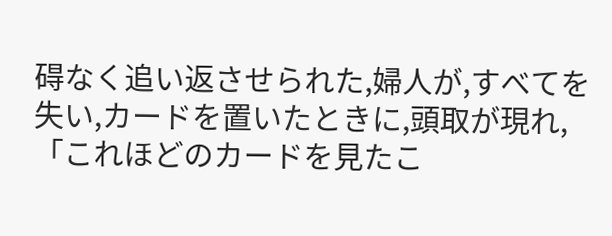碍なく追い返させられた,婦人が,すべてを失い,カードを置いたときに,頭取が現れ,「これほどのカードを見たこ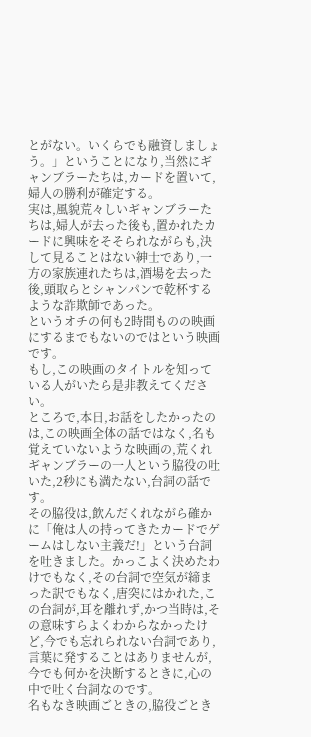とがない。いくらでも融資しましょう。」ということになり,当然にギャンブラーたちは,カードを置いて,婦人の勝利が確定する。
実は,風貌荒々しいギャンブラーたちは,婦人が去った後も,置かれたカードに興味をそそられながらも,決して見ることはない紳士であり,一方の家族連れたちは,酒場を去った後,頭取らとシャンパンで乾杯するような詐欺師であった。
というオチの何も2時間ものの映画にするまでもないのではという映画です。
もし,この映画のタイトルを知っている人がいたら是非教えてください。
ところで,本日,お話をしたかったのは,この映画全体の話ではなく,名も覚えていないような映画の,荒くれギャンブラーの一人という脇役の吐いた,2秒にも満たない,台詞の話です。
その脇役は,飲んだくれながら確かに「俺は人の持ってきたカードでゲームはしない主義だ!」という台詞を吐きました。かっこよく決めたわけでもなく,その台詞で空気が締まった訳でもなく,唐突にはかれた,この台詞が,耳を離れず,かつ当時は,その意味すらよくわからなかったけど,今でも忘れられない台詞であり,言葉に発することはありませんが,今でも何かを決断するときに,心の中で吐く台詞なのです。
名もなき映画ごときの,脇役ごとき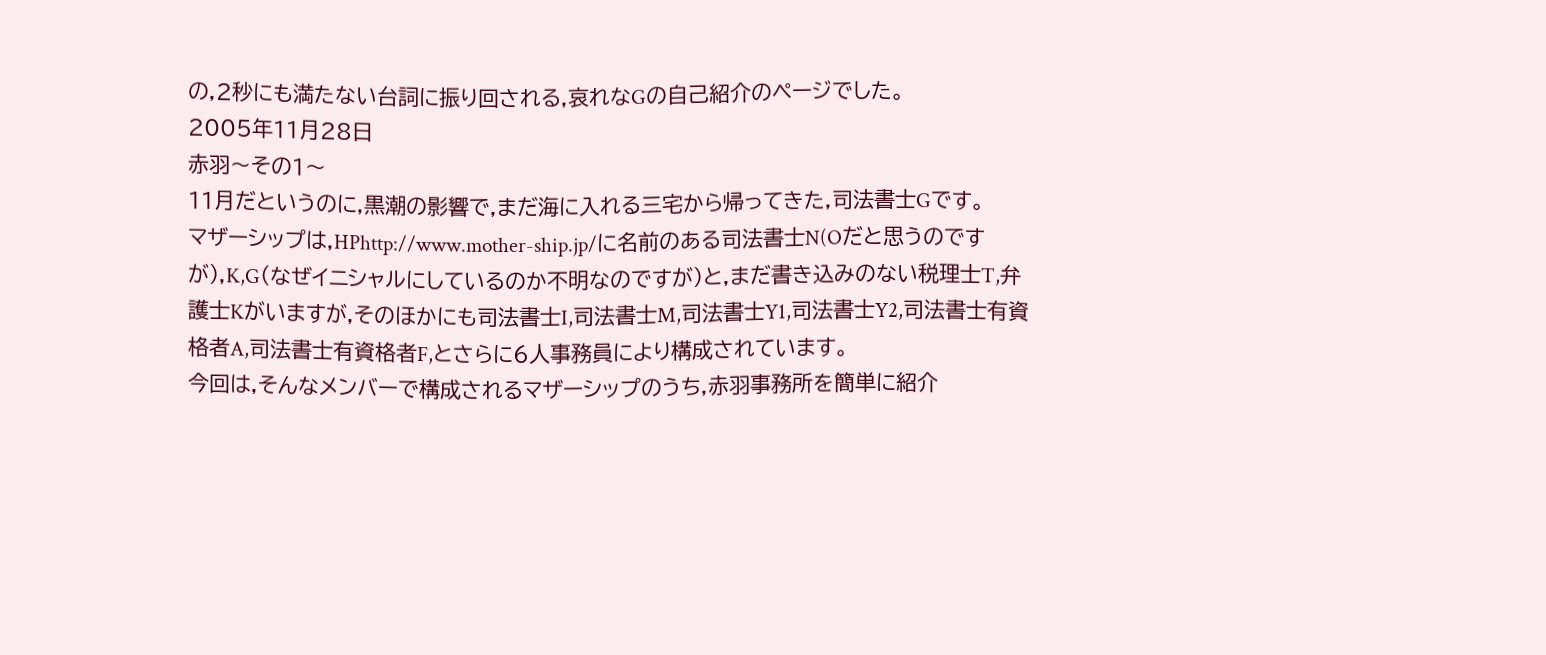の,2秒にも満たない台詞に振り回される,哀れなGの自己紹介のページでした。
2005年11月28日
赤羽〜その1〜
11月だというのに,黒潮の影響で,まだ海に入れる三宅から帰ってきた,司法書士Gです。
マザーシップは,HPhttp://www.mother-ship.jp/に名前のある司法書士N(Oだと思うのですが),K,G(なぜイニシャルにしているのか不明なのですが)と,まだ書き込みのない税理士T,弁護士Kがいますが,そのほかにも司法書士I,司法書士M,司法書士Y1,司法書士Y2,司法書士有資格者A,司法書士有資格者F,とさらに6人事務員により構成されています。
今回は,そんなメンバーで構成されるマザーシップのうち,赤羽事務所を簡単に紹介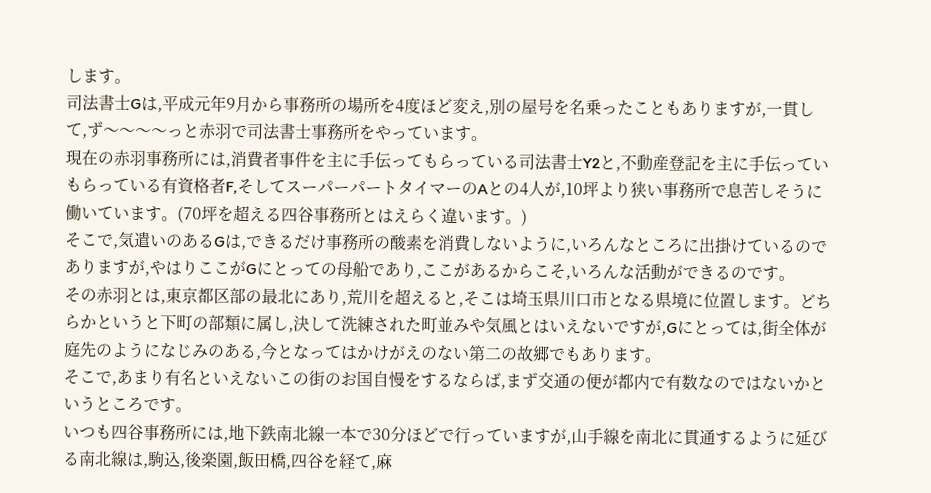します。
司法書士Gは,平成元年9月から事務所の場所を4度ほど変え,別の屋号を名乗ったこともありますが,一貫して,ず〜〜〜〜っと赤羽で司法書士事務所をやっています。
現在の赤羽事務所には,消費者事件を主に手伝ってもらっている司法書士Y2と,不動産登記を主に手伝っていもらっている有資格者F,そしてスーパーパートタイマーのAとの4人が,10坪より狭い事務所で息苦しそうに働いています。(70坪を超える四谷事務所とはえらく違います。)
そこで,気遣いのあるGは,できるだけ事務所の酸素を消費しないように,いろんなところに出掛けているのでありますが,やはりここがGにとっての母船であり,ここがあるからこそ,いろんな活動ができるのです。
その赤羽とは,東京都区部の最北にあり,荒川を超えると,そこは埼玉県川口市となる県境に位置します。どちらかというと下町の部類に属し,決して洗練された町並みや気風とはいえないですが,Gにとっては,街全体が庭先のようになじみのある,今となってはかけがえのない第二の故郷でもあります。
そこで,あまり有名といえないこの街のお国自慢をするならば,まず交通の便が都内で有数なのではないかというところです。
いつも四谷事務所には,地下鉄南北線一本で30分ほどで行っていますが,山手線を南北に貫通するように延びる南北線は,駒込,後楽園,飯田橋,四谷を経て,麻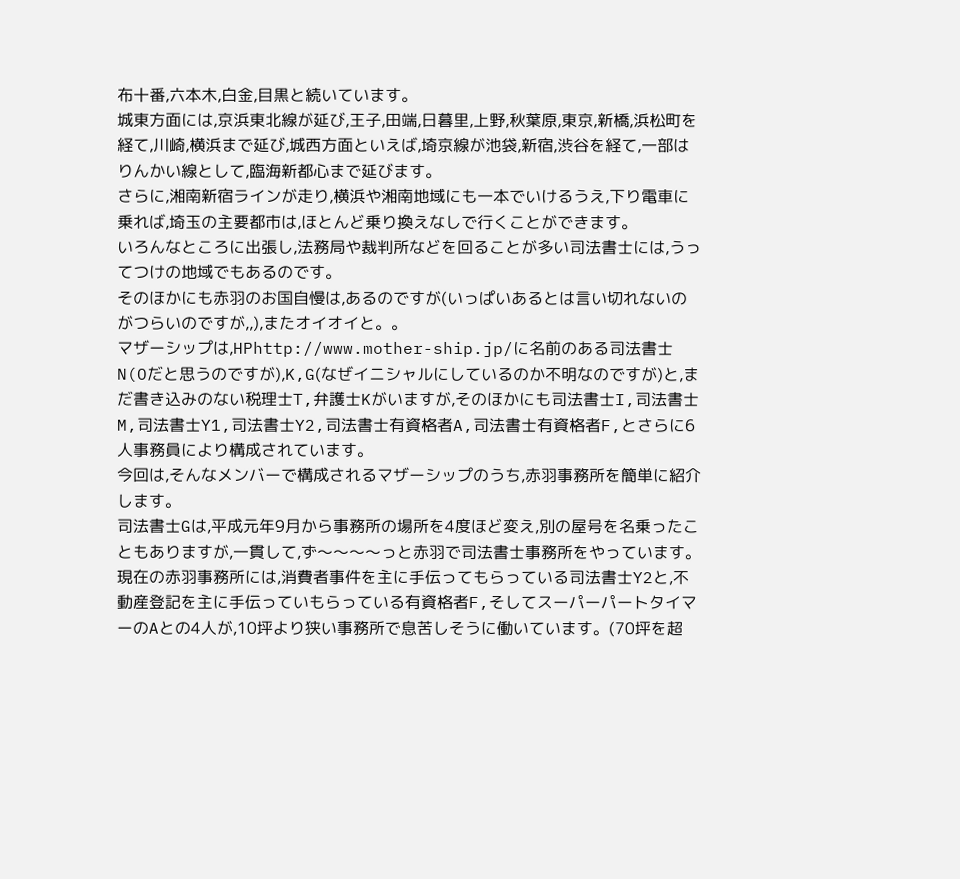布十番,六本木,白金,目黒と続いています。
城東方面には,京浜東北線が延び,王子,田端,日暮里,上野,秋葉原,東京,新橋,浜松町を経て,川崎,横浜まで延び,城西方面といえば,埼京線が池袋,新宿,渋谷を経て,一部はりんかい線として,臨海新都心まで延びます。
さらに,湘南新宿ラインが走り,横浜や湘南地域にも一本でいけるうえ,下り電車に乗れば,埼玉の主要都市は,ほとんど乗り換えなしで行くことができます。
いろんなところに出張し,法務局や裁判所などを回ることが多い司法書士には,うってつけの地域でもあるのです。
そのほかにも赤羽のお国自慢は,あるのですが(いっぱいあるとは言い切れないのがつらいのですが,,),またオイオイと。。
マザーシップは,HPhttp://www.mother-ship.jp/に名前のある司法書士N(Oだと思うのですが),K,G(なぜイニシャルにしているのか不明なのですが)と,まだ書き込みのない税理士T,弁護士Kがいますが,そのほかにも司法書士I,司法書士M,司法書士Y1,司法書士Y2,司法書士有資格者A,司法書士有資格者F,とさらに6人事務員により構成されています。
今回は,そんなメンバーで構成されるマザーシップのうち,赤羽事務所を簡単に紹介します。
司法書士Gは,平成元年9月から事務所の場所を4度ほど変え,別の屋号を名乗ったこともありますが,一貫して,ず〜〜〜〜っと赤羽で司法書士事務所をやっています。
現在の赤羽事務所には,消費者事件を主に手伝ってもらっている司法書士Y2と,不動産登記を主に手伝っていもらっている有資格者F,そしてスーパーパートタイマーのAとの4人が,10坪より狭い事務所で息苦しそうに働いています。(70坪を超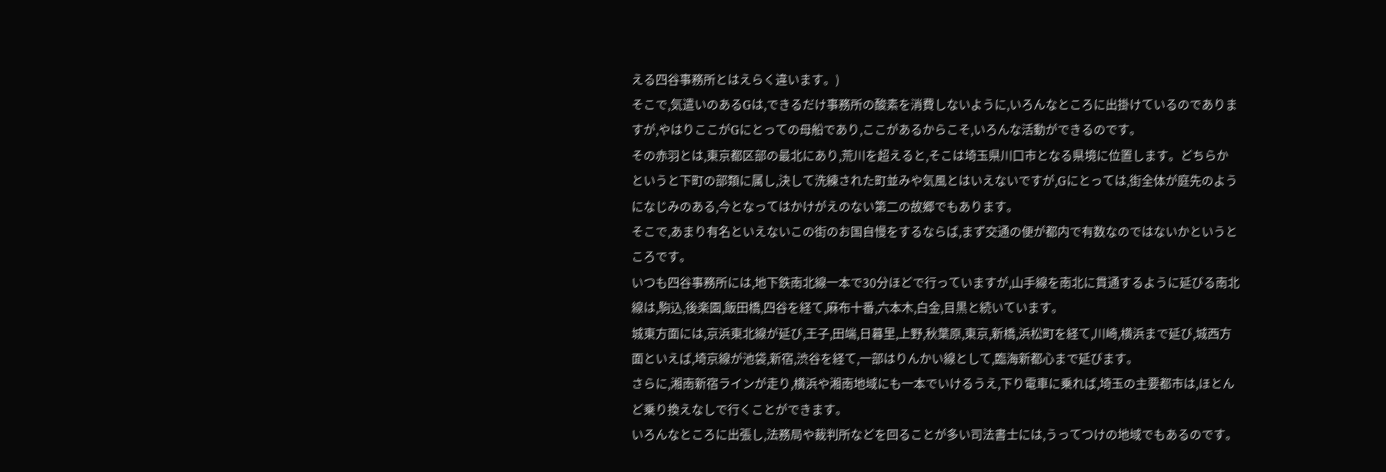える四谷事務所とはえらく違います。)
そこで,気遣いのあるGは,できるだけ事務所の酸素を消費しないように,いろんなところに出掛けているのでありますが,やはりここがGにとっての母船であり,ここがあるからこそ,いろんな活動ができるのです。
その赤羽とは,東京都区部の最北にあり,荒川を超えると,そこは埼玉県川口市となる県境に位置します。どちらかというと下町の部類に属し,決して洗練された町並みや気風とはいえないですが,Gにとっては,街全体が庭先のようになじみのある,今となってはかけがえのない第二の故郷でもあります。
そこで,あまり有名といえないこの街のお国自慢をするならば,まず交通の便が都内で有数なのではないかというところです。
いつも四谷事務所には,地下鉄南北線一本で30分ほどで行っていますが,山手線を南北に貫通するように延びる南北線は,駒込,後楽園,飯田橋,四谷を経て,麻布十番,六本木,白金,目黒と続いています。
城東方面には,京浜東北線が延び,王子,田端,日暮里,上野,秋葉原,東京,新橋,浜松町を経て,川崎,横浜まで延び,城西方面といえば,埼京線が池袋,新宿,渋谷を経て,一部はりんかい線として,臨海新都心まで延びます。
さらに,湘南新宿ラインが走り,横浜や湘南地域にも一本でいけるうえ,下り電車に乗れば,埼玉の主要都市は,ほとんど乗り換えなしで行くことができます。
いろんなところに出張し,法務局や裁判所などを回ることが多い司法書士には,うってつけの地域でもあるのです。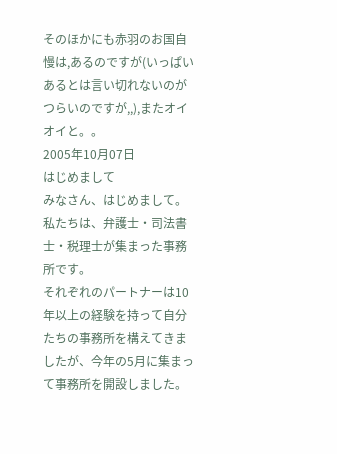そのほかにも赤羽のお国自慢は,あるのですが(いっぱいあるとは言い切れないのがつらいのですが,,),またオイオイと。。
2005年10月07日
はじめまして
みなさん、はじめまして。
私たちは、弁護士・司法書士・税理士が集まった事務所です。
それぞれのパートナーは10年以上の経験を持って自分たちの事務所を構えてきましたが、今年の5月に集まって事務所を開設しました。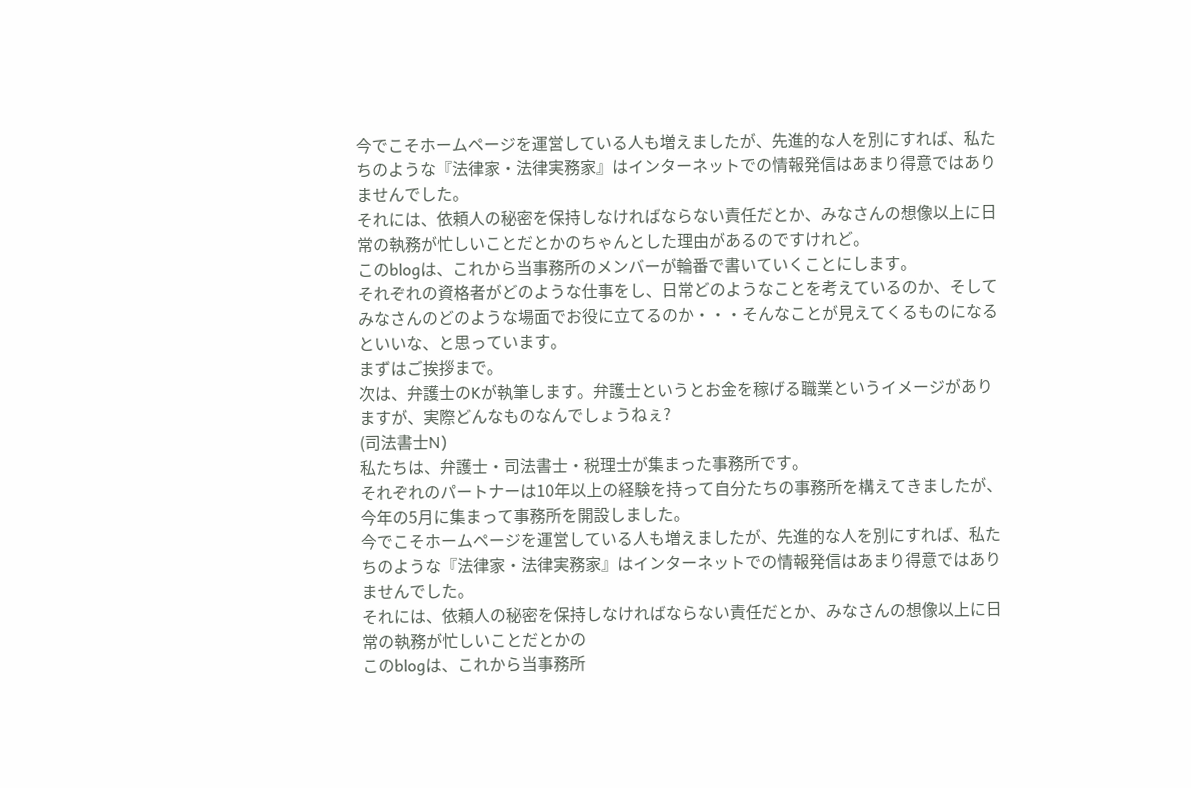今でこそホームページを運営している人も増えましたが、先進的な人を別にすれば、私たちのような『法律家・法律実務家』はインターネットでの情報発信はあまり得意ではありませんでした。
それには、依頼人の秘密を保持しなければならない責任だとか、みなさんの想像以上に日常の執務が忙しいことだとかのちゃんとした理由があるのですけれど。
このblogは、これから当事務所のメンバーが輪番で書いていくことにします。
それぞれの資格者がどのような仕事をし、日常どのようなことを考えているのか、そしてみなさんのどのような場面でお役に立てるのか・・・そんなことが見えてくるものになるといいな、と思っています。
まずはご挨拶まで。
次は、弁護士のKが執筆します。弁護士というとお金を稼げる職業というイメージがありますが、実際どんなものなんでしょうねぇ?
(司法書士N)
私たちは、弁護士・司法書士・税理士が集まった事務所です。
それぞれのパートナーは10年以上の経験を持って自分たちの事務所を構えてきましたが、今年の5月に集まって事務所を開設しました。
今でこそホームページを運営している人も増えましたが、先進的な人を別にすれば、私たちのような『法律家・法律実務家』はインターネットでの情報発信はあまり得意ではありませんでした。
それには、依頼人の秘密を保持しなければならない責任だとか、みなさんの想像以上に日常の執務が忙しいことだとかの
このblogは、これから当事務所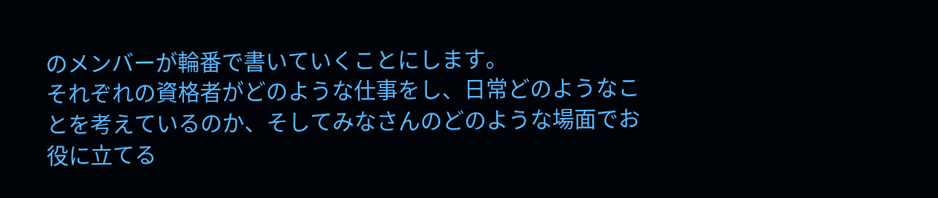のメンバーが輪番で書いていくことにします。
それぞれの資格者がどのような仕事をし、日常どのようなことを考えているのか、そしてみなさんのどのような場面でお役に立てる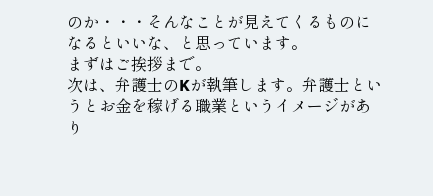のか・・・そんなことが見えてくるものになるといいな、と思っています。
まずはご挨拶まで。
次は、弁護士のKが執筆します。弁護士というとお金を稼げる職業というイメージがあり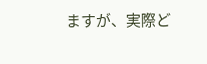ますが、実際ど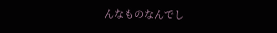んなものなんでし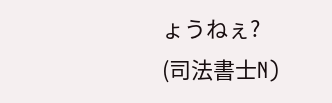ょうねぇ?
(司法書士N)